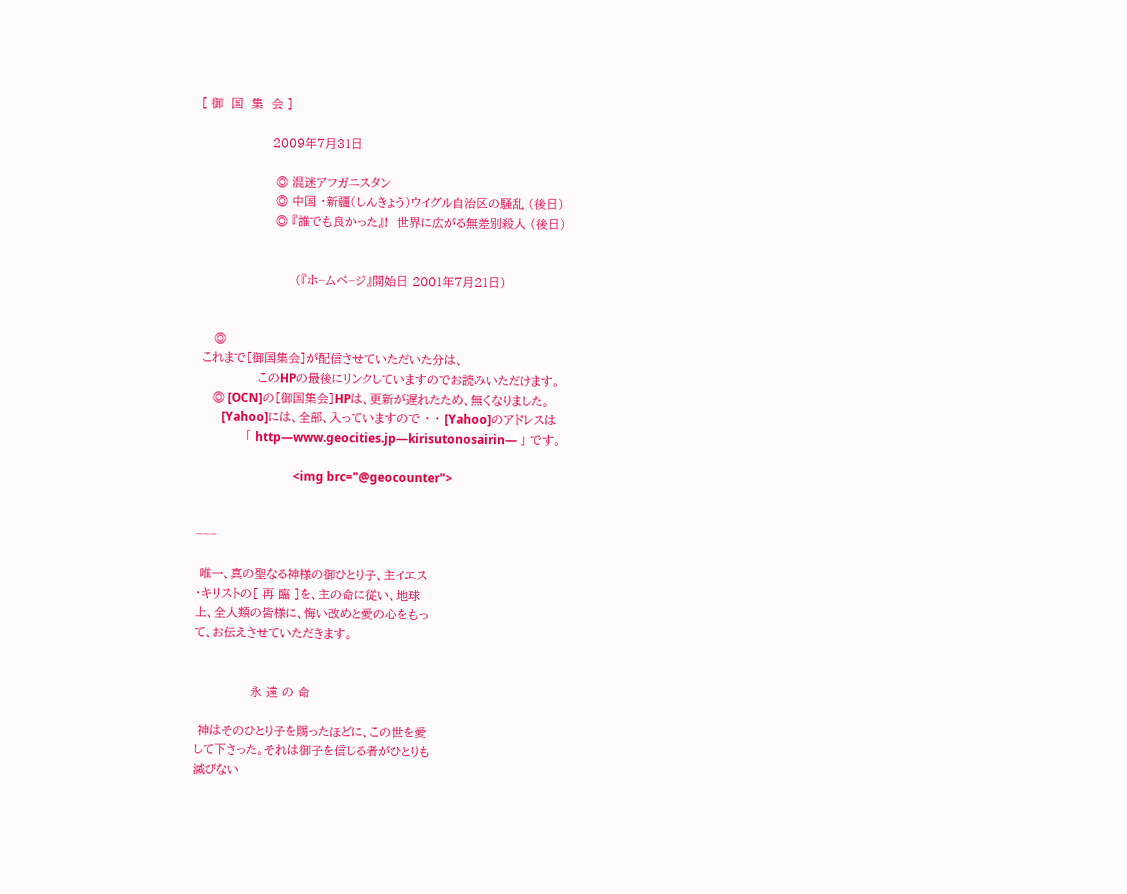[ 御  国  集  会 ]

                  2009年7月31日

                   ◎ 混迷アフガニスタン
                   ◎ 中国 ・新疆(しんきょう)ウイグル自治区の騒乱 (後日)
                   ◎ 『誰でも良かった』!  世界に広がる無差別殺人 (後日)


                        (『ホ−ムペ−ジ』開始日 2001年7月21日)


    ◎
 これまで[御国集会]が配信させていただいた分は、
               このHPの最後にリンクしていますのでお読みいただけます。
     ◎ [OCN]の[御国集会]HPは、更新が遅れたため、無くなりました。
        [Yahoo]には、全部、入っていますので ・ ・ [Yahoo]のアドレスは
            「 http―www.geocities.jp―kirisutonosairin― 」 です。

                                <img brc="@geocounter">


−−−

 唯一、真の聖なる神様の御ひとり子、主イエス
・キリストの[ 再 臨 ]を、主の命に従い、地球
上、全人類の皆様に、悔い改めと愛の心をもっ
て、お伝えさせていただきます。


              永 遠 の 命

 神はそのひとり子を賜ったほどに、この世を愛
して下さった。それは御子を信じる者がひとりも
滅びない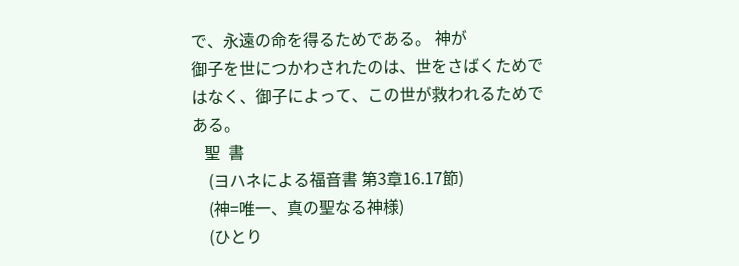で、永遠の命を得るためである。 神が
御子を世につかわされたのは、世をさばくためで
はなく、御子によって、この世が救われるためで
ある。
   聖  書
    (ヨハネによる福音書 第3章16.17節)
    (神=唯一、真の聖なる神様)
    (ひとり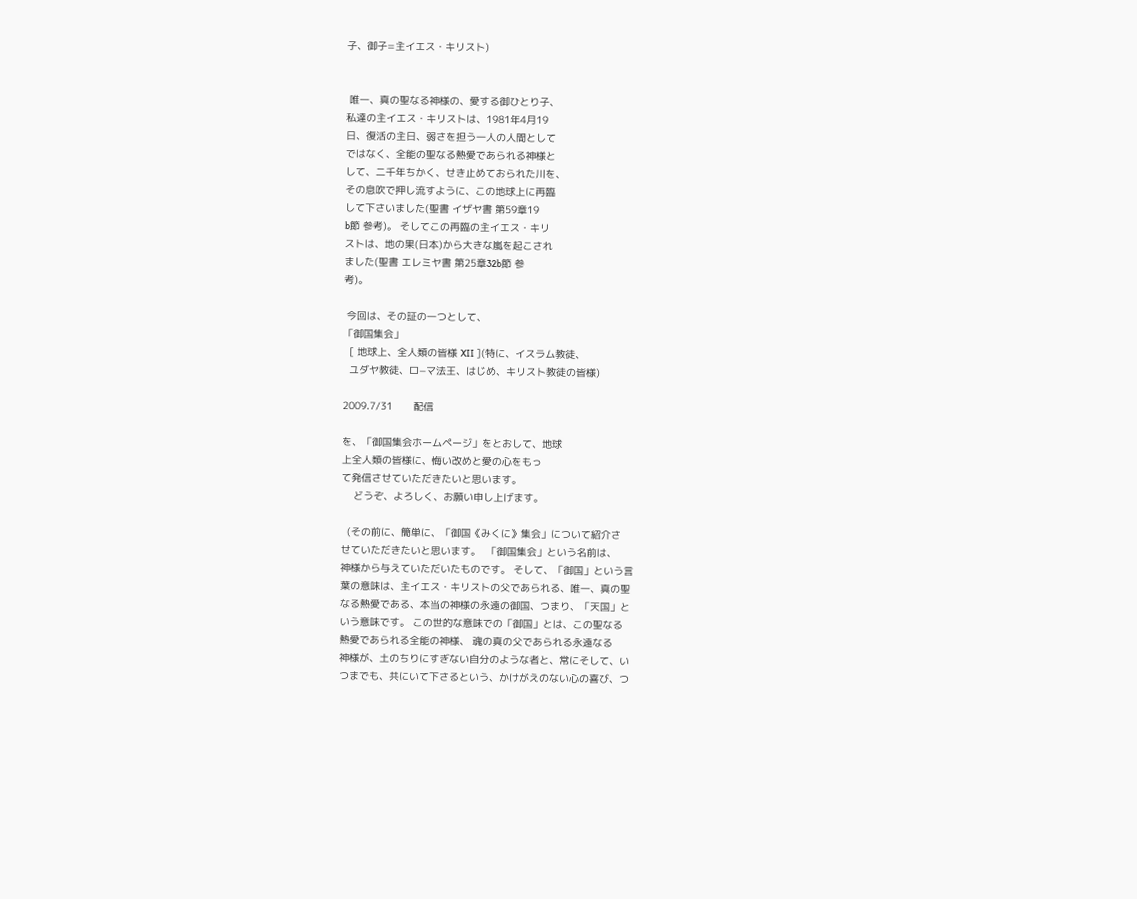子、御子=主イエス・キリスト)


 唯一、真の聖なる神様の、愛する御ひとり子、
私達の主イエス・キリストは、1981年4月19
日、復活の主日、弱さを担う一人の人間として
ではなく、全能の聖なる熱愛であられる神様と
して、二千年ちかく、せき止めておられた川を、
その息吹で押し流すように、この地球上に再臨
して下さいました(聖書 イザヤ書 第59章19
b節 参考)。 そしてこの再臨の主イエス・キリ
ストは、地の果(日本)から大きな嵐を起こされ
ました(聖書 エレミヤ書 第25章32b節 参
考)。

 今回は、その証の一つとして、
「御国集会」
  [ 地球上、全人類の皆様 XII ](特に、イスラム教徒、
  ユダヤ教徒、ロ−マ法王、はじめ、キリスト教徒の皆様)

2009.7/31       配信

を、「御国集会ホームページ」をとおして、地球
上全人類の皆様に、悔い改めと愛の心をもっ
て発信させていただきたいと思います。
    どうぞ、よろしく、お願い申し上げます。

  (その前に、簡単に、「御国《みくに》集会」について紹介さ
せていただきたいと思います。  「御国集会」という名前は、
神様から与えていただいたものです。 そして、「御国」という言
葉の意味は、主イエス・キリストの父であられる、唯一、真の聖
なる熱愛である、本当の神様の永遠の御国、つまり、「天国」と
いう意味です。 この世的な意味での「御国」とは、この聖なる
熱愛であられる全能の神様、 魂の真の父であられる永遠なる
神様が、土のちりにすぎない自分のような者と、常にそして、い
つまでも、共にいて下さるという、かけがえのない心の喜び、つ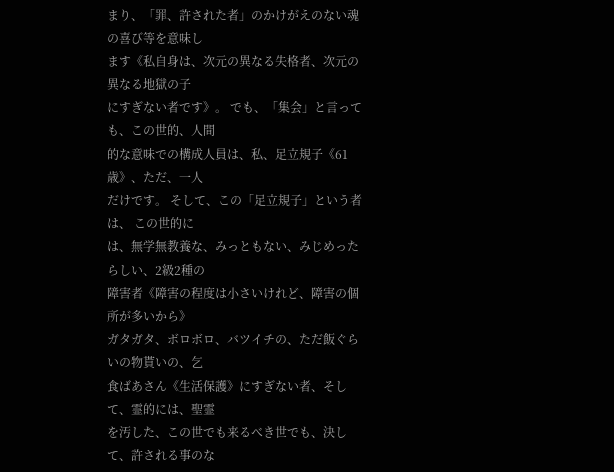まり、「罪、許された者」のかけがえのない魂の喜び等を意味し
ます《私自身は、次元の異なる失格者、次元の異なる地獄の子
にすぎない者です》。 でも、「集会」と言っても、この世的、人間
的な意味での構成人員は、私、足立規子《61歳》、ただ、一人
だけです。 そして、この「足立規子」という者は、 この世的に
は、無学無教養な、みっともない、みじめったらしい、2級2種の
障害者《障害の程度は小さいけれど、障害の個所が多いから》
ガタガタ、ボロボロ、バツイチの、ただ飯ぐらいの物貰いの、乞
食ばあさん《生活保護》にすぎない者、そして、霊的には、聖霊
を汚した、この世でも来るべき世でも、決して、許される事のな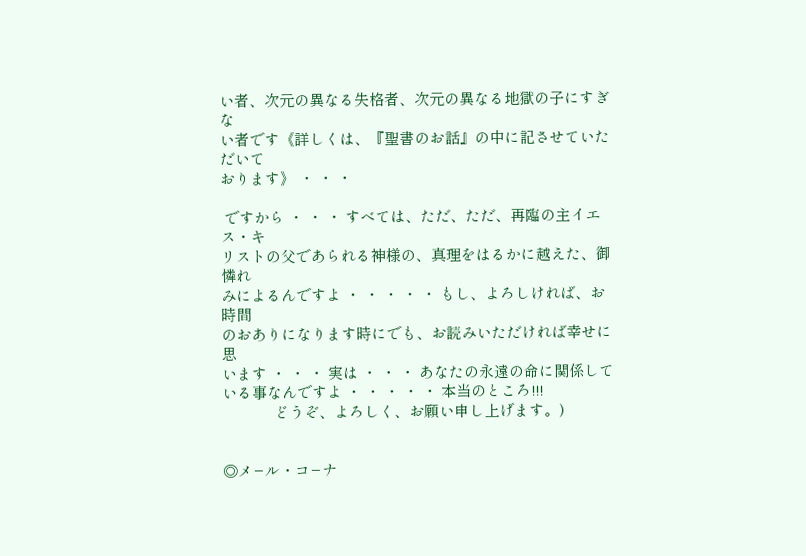い者、次元の異なる失格者、次元の異なる地獄の子にすぎな
い者です《詳しくは、『聖書のお話』の中に記させていただいて
おります》 ・ ・ ・

 ですから ・ ・ ・ すべては、ただ、ただ、再臨の主イエス・キ
リストの父であられる神様の、真理をはるかに越えた、御憐れ
みによるんですよ ・ ・ ・ ・ ・ もし、よろしければ、お時間
のおありになります時にでも、お読みいただければ幸せに思
います ・ ・ ・ 実は ・ ・ ・ あなたの永遠の命に関係して
いる事なんですよ ・ ・ ・ ・ ・ 本当のところ!!!
             どうぞ、よろしく、お願い申し上げます。)


◎メ−ル・コ−ナ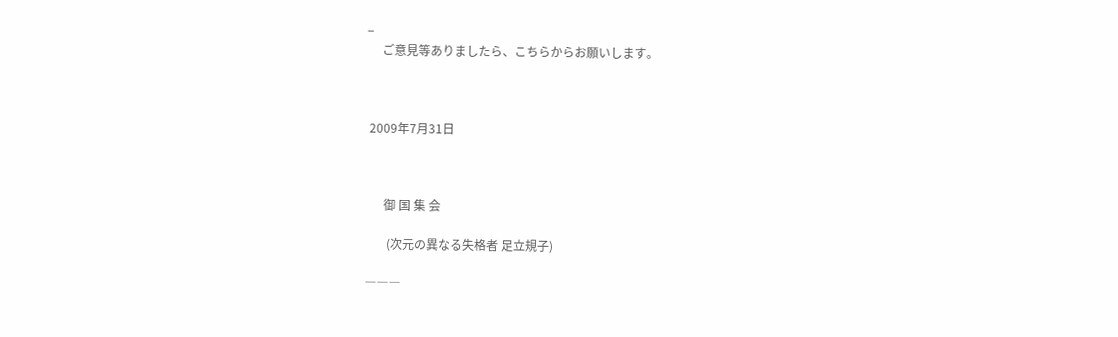−
     ご意見等ありましたら、こちらからお願いします。



 2009年7月31日



      御 国 集 会

       (次元の異なる失格者 足立規子)

―――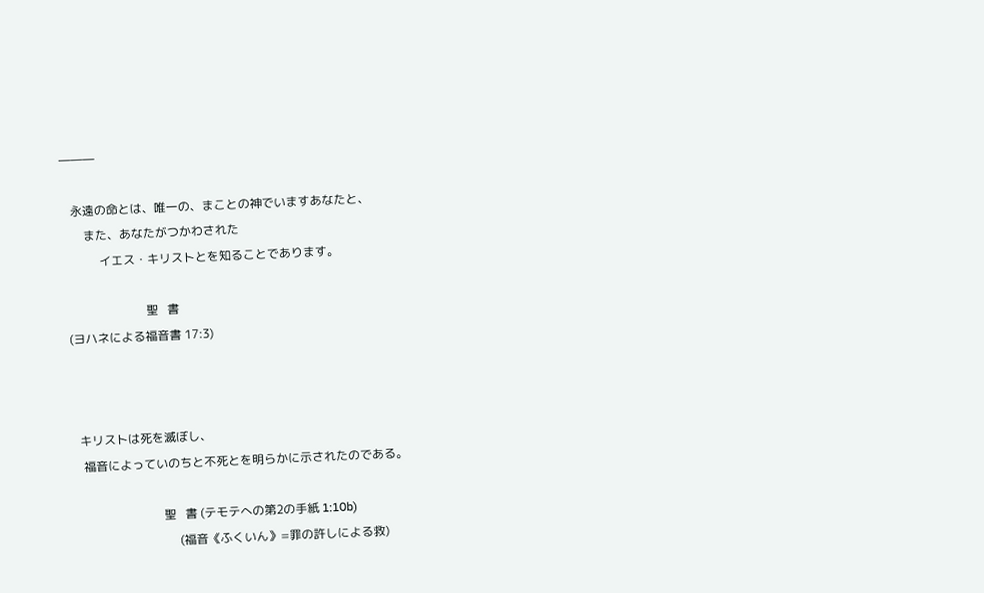―――

   永遠の命とは、唯一の、まことの神でいますあなたと、
       また、あなたがつかわされた
            イエス・キリストとを知ることであります。

                           聖   書
 (ヨハネによる福音書 17:3)



   キリストは死を滅ぼし、
    福音によっていのちと不死とを明らかに示されたのである。

                              聖   書 (テモテへの第2の手紙 1:10b)
                                   (福音《ふくいん》=罪の許しによる救)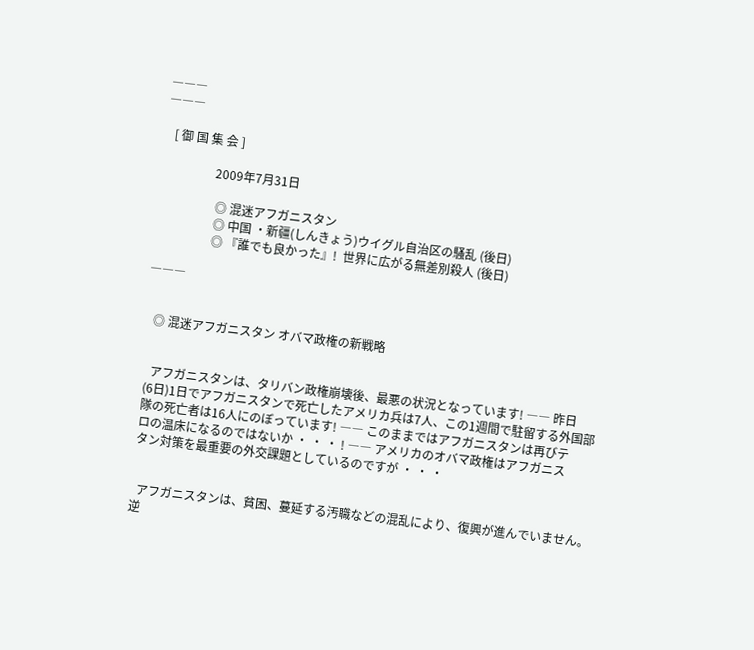―――
―――

   [ 御 国 集 会 ]

                  2009年7月31日

                   ◎ 混迷アフガニスタン
                   ◎ 中国 ・新疆(しんきょう)ウイグル自治区の騒乱 (後日)
                   ◎ 『誰でも良かった』!  世界に広がる無差別殺人 (後日)

―――


   ◎ 混迷アフガニスタン オバマ政権の新戦略


    アフガニスタンは、タリバン政権崩壊後、最悪の状況となっています! ―― 昨日
  (6日)1日でアフガニスタンで死亡したアメリカ兵は7人、この1週間で駐留する外国部
  隊の死亡者は16人にのぼっています! ―― このままではアフガニスタンは再びテ
  ロの温床になるのではないか ・ ・ ・ ! ―― アメリカのオバマ政権はアフガニス
  タン対策を最重要の外交課題としているのですが ・ ・ ・


    アフガニスタンは、貧困、蔓延する汚職などの混乱により、復興が進んでいません。
  逆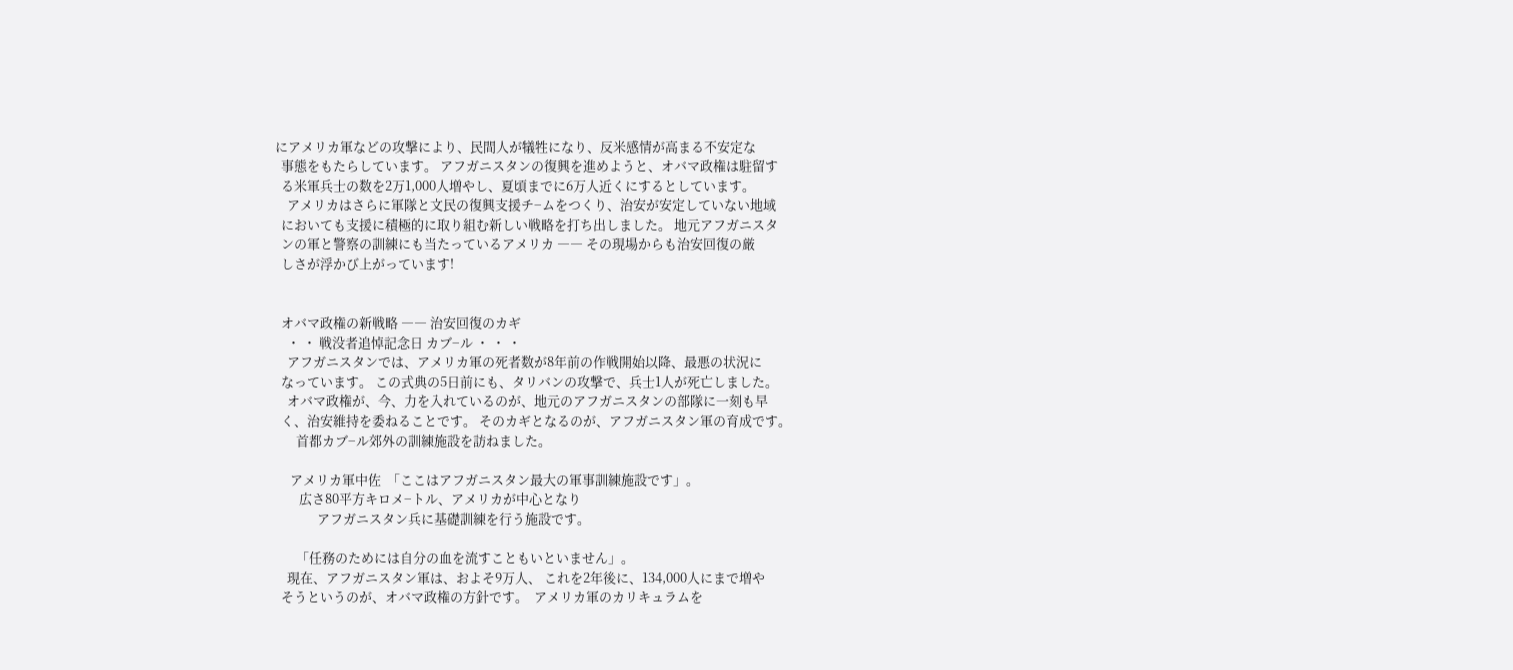にアメリカ軍などの攻撃により、民間人が犠牲になり、反米感情が高まる不安定な
  事態をもたらしています。 アフガニスタンの復興を進めようと、オバマ政権は駐留す
  る米軍兵士の数を2万1,000人増やし、夏頃までに6万人近くにするとしています。
    アメリカはさらに軍隊と文民の復興支援チ−ムをつくり、治安が安定していない地域
  においても支援に積極的に取り組む新しい戦略を打ち出しました。 地元アフガニスタ
  ンの軍と警察の訓練にも当たっているアメリカ ―― その現場からも治安回復の厳
  しさが浮かび上がっています!


  オバマ政権の新戦略 ―― 治安回復のカギ
    ・ ・ 戦没者追悼記念日 カブ−ル ・ ・ ・
    アフガニスタンでは、アメリカ軍の死者数が8年前の作戦開始以降、最悪の状況に
  なっています。 この式典の5日前にも、タリバンの攻撃で、兵士1人が死亡しました。
    オバマ政権が、今、力を入れているのが、地元のアフガニスタンの部隊に一刻も早
  く、治安維持を委ねることです。 そのカギとなるのが、アフガニスタン軍の育成です。
       首都カブ−ル郊外の訓練施設を訪ねました。

     アメリカ軍中佐  「ここはアフガニスタン最大の軍事訓練施設です」。
        広さ80平方キロメ−トル、アメリカが中心となり
              アフガニスタン兵に基礎訓練を行う施設です。

       「任務のためには自分の血を流すこともいといません」。
    現在、アフガニスタン軍は、およそ9万人、 これを2年後に、134,000人にまで増や
  そうというのが、オバマ政権の方針です。  アメリカ軍のカリキュラムを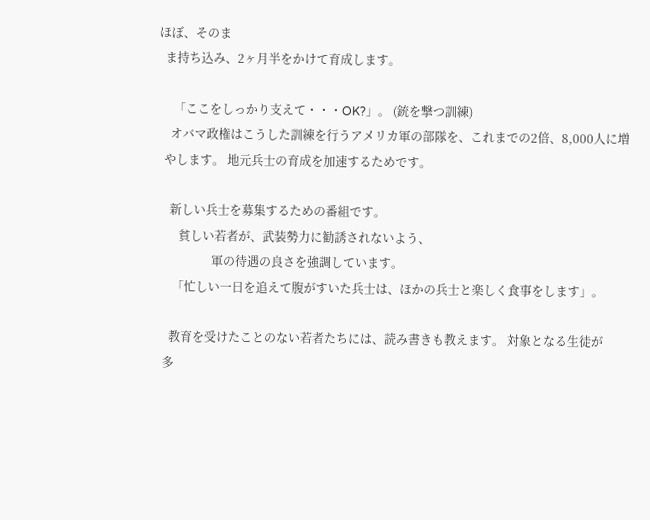ほぼ、そのま
  ま持ち込み、2ヶ月半をかけて育成します。

     「ここをしっかり支えて・・・OK?」。 (銃を撃つ訓練)
    オバマ政権はこうした訓練を行うアメリカ軍の部隊を、これまでの2倍、8,000人に増
  やします。 地元兵士の育成を加速するためです。

    新しい兵士を募集するための番組です。
       貧しい若者が、武装勢力に勧誘されないよう、
                  軍の待遇の良さを強調しています。
     「忙しい一日を追えて腹がすいた兵士は、ほかの兵士と楽しく食事をします」。

    教育を受けたことのない若者たちには、読み書きも教えます。 対象となる生徒が
  多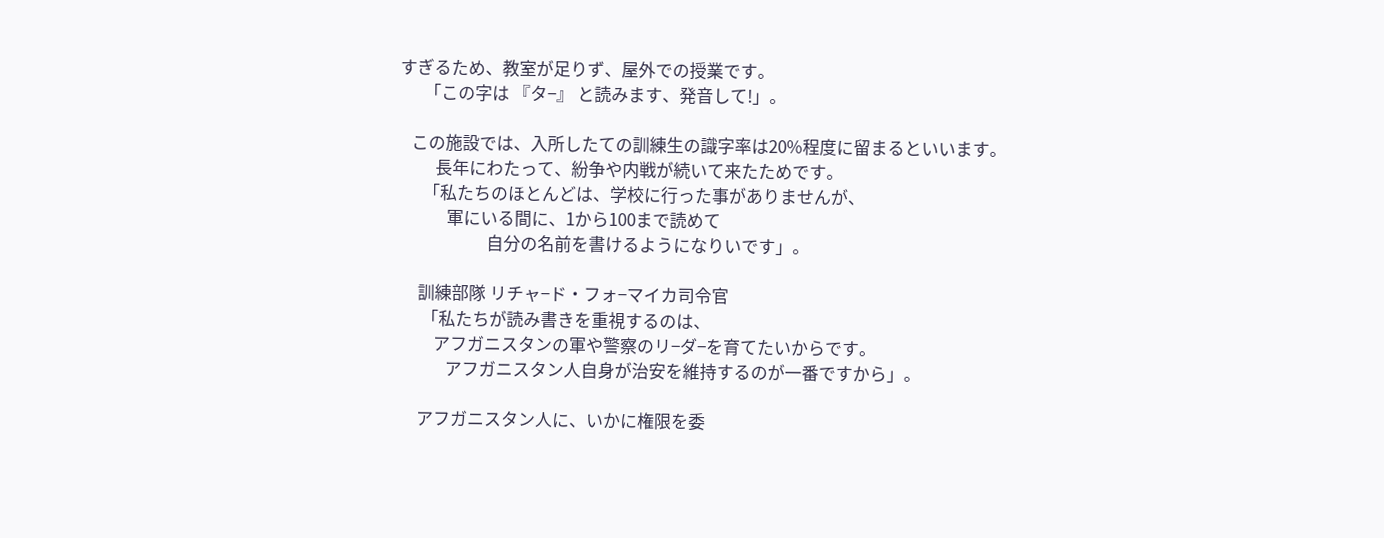すぎるため、教室が足りず、屋外での授業です。
      「この字は 『タ−』 と読みます、発音して!」。

   この施設では、入所したての訓練生の識字率は20%程度に留まるといいます。
         長年にわたって、紛争や内戦が続いて来たためです。
      「私たちのほとんどは、学校に行った事がありませんが、
            軍にいる間に、1から100まで読めて
                      自分の名前を書けるようになりいです」。

     訓練部隊 リチャ−ド・フォ−マイカ司令官
      「私たちが読み書きを重視するのは、
         アフガニスタンの軍や警察のリ−ダ−を育てたいからです。
            アフガニスタン人自身が治安を維持するのが一番ですから」。

     アフガニスタン人に、いかに権限を委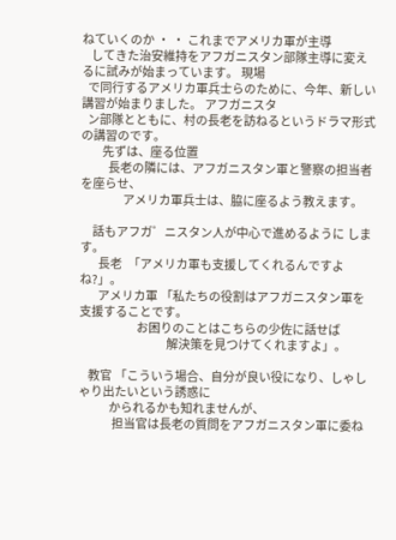ねていくのか ・ ・ これまでアメリカ軍が主導
   してきた治安維持をアフガニスタン部隊主導に変えるに試みが始まっています。 現場
  で同行するアメリカ軍兵士らのために、今年、新しい講習が始まりました。 アフガニスタ
  ン部隊とともに、村の長老を訪ねるというドラマ形式の講習のです。
       先ずは、座る位置
         長老の隣には、アフガニスタン軍と警察の担当者を座らせ、
              アメリカ軍兵士は、脇に座るよう教えます。

    話もアフガ゜ニスタン人が中心で進めるように します。
      長老  「アメリカ軍も支援してくれるんですよね?」。
      アメリカ軍 「私たちの役割はアフガニスタン軍を支援することです。
                   お困りのことはこちらの少佐に話せば
                             解決策を見つけてくれますよ」。

   教官 「こういう場合、自分が良い役になり、しゃしゃり出たいという誘惑に
          かられるかも知れませんが、
           担当官は長老の質問をアフガニスタン軍に委ね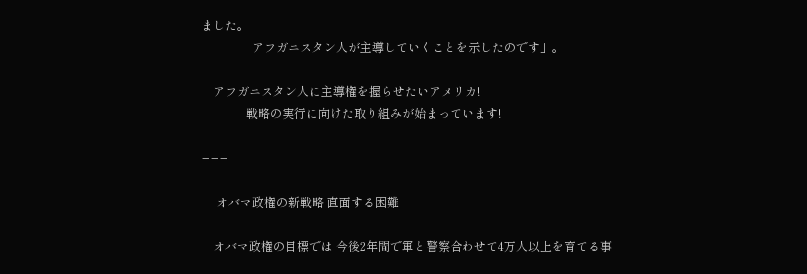ました。
                 アフガニスタン人が主導していくことを示したのです」。

    アフガニスタン人に主導権を握らせたいアメリカ!
               戦略の実行に向けた取り組みが始まっています!

−−−

     オバマ政権の新戦略 直面する困難

    オバマ政権の目標では 今後2年間で軍と警察合わせて4万人以上を育てる事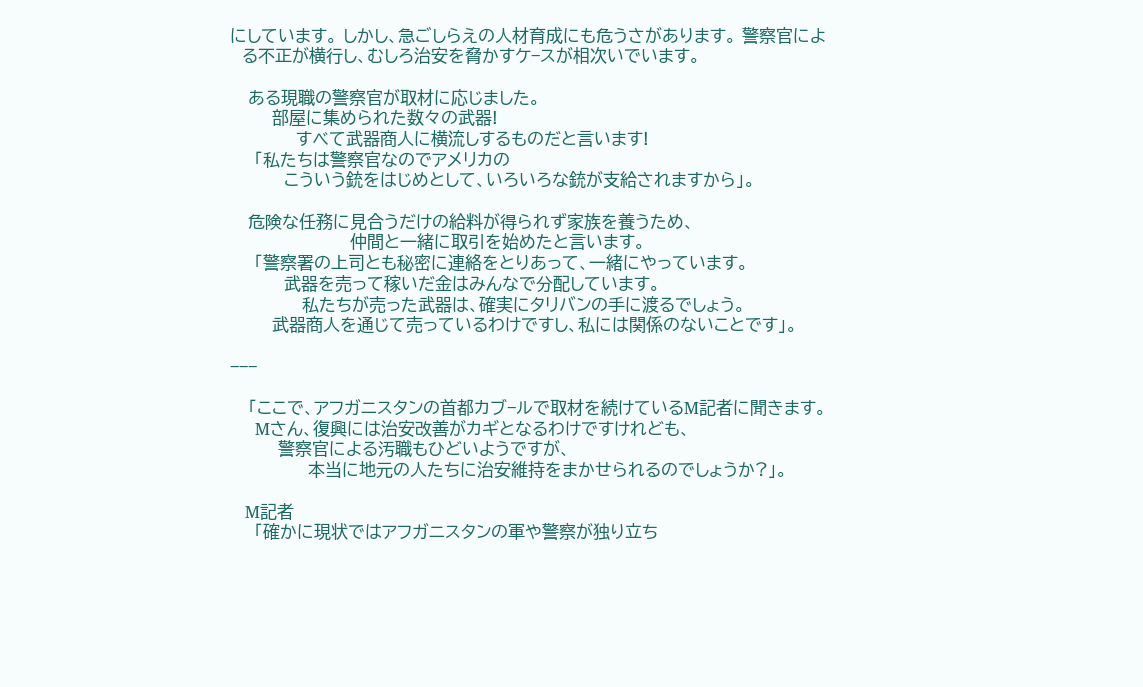にしています。 しかし、急ごしらえの人材育成にも危うさがあります。 警察官によ
  る不正が横行し、むしろ治安を脅かすケ−スが相次いでいます。

   ある現職の警察官が取材に応じました。
       部屋に集められた数々の武器!
           すべて武器商人に横流しするものだと言います!
    「私たちは警察官なのでアメリカの
         こういう銃をはじめとして、いろいろな銃が支給されますから」。

   危険な任務に見合うだけの給料が得られず家族を養うため、
                    仲間と一緒に取引を始めたと言います。
    「警察署の上司とも秘密に連絡をとりあって、一緒にやっています。
         武器を売って稼いだ金はみんなで分配しています。
            私たちが売った武器は、確実にタリバンの手に渡るでしょう。
       武器商人を通じて売っているわけですし、私には関係のないことです」。

−−−

   「ここで、アフガニスタンの首都カブ−ルで取材を続けているM記者に聞きます。
     Mさん、復興には治安改善がカギとなるわけですけれども、
        警察官による汚職もひどいようですが、
             本当に地元の人たちに治安維持をまかせられるのでしょうか?」。

   M記者
    「確かに現状ではアフガニスタンの軍や警察が独り立ち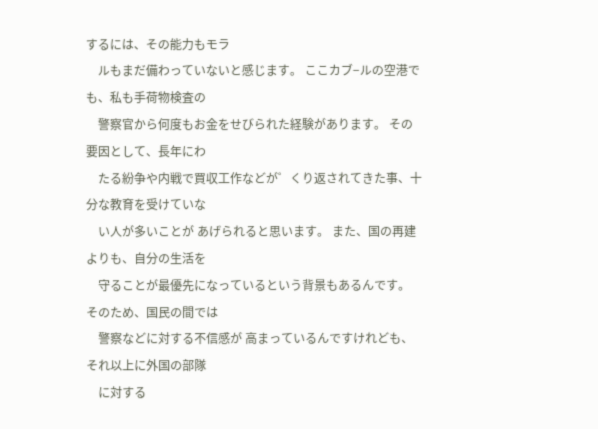するには、その能力もモラ
    ルもまだ備わっていないと感じます。 ここカブ−ルの空港でも、私も手荷物検査の
    警察官から何度もお金をせびられた経験があります。 その要因として、長年にわ
    たる紛争や内戦で買収工作などが゜くり返されてきた事、十分な教育を受けていな
    い人が多いことが あげられると思います。 また、国の再建よりも、自分の生活を
    守ることが最優先になっているという背景もあるんです。 そのため、国民の間では
    警察などに対する不信感が 高まっているんですけれども、それ以上に外国の部隊
    に対する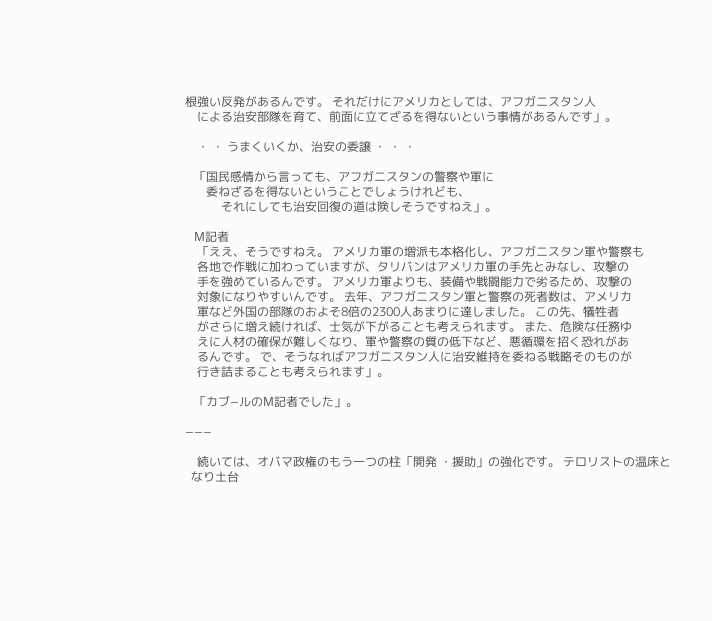根強い反発があるんです。 それだけにアメリカとしては、アフガニスタン人
    による治安部隊を育て、前面に立てざるを得ないという事情があるんです」。

    ・ ・ うまくいくか、治安の委譲 ・ ・ ・

   「国民感情から言っても、アフガニスタンの警察や軍に
       委ねざるを得ないということでしょうけれども、
            それにしても治安回復の道は険しそうですねえ」。

   M記者
    「ええ、そうですねえ。 アメリカ軍の増派も本格化し、アフガニスタン軍や警察も
    各地で作戦に加わっていますが、タリバンはアメリカ軍の手先とみなし、攻撃の
    手を強めているんです。 アメリカ軍よりも、装備や戦闘能力で劣るため、攻撃の
    対象になりやすいんです。 去年、アフガニスタン軍と警察の死者数は、アメリカ
    軍など外国の部隊のおよそ8倍の2300人あまりに達しました。 この先、犠牲者
    がさらに増え続ければ、士気が下がることも考えられます。 また、危険な任務ゆ
    えに人材の確保が難しくなり、軍や警察の質の低下など、悪循環を招く恐れがあ
    るんです。 で、そうなればアフガニスタン人に治安維持を委ねる戦略そのものが
    行き詰まることも考えられます」。

   「カブ−ルのM記者でした」。

−−−

    続いては、オバマ政権のもう一つの柱「開発 ・援助」の強化です。 テロリストの温床と
  なり土台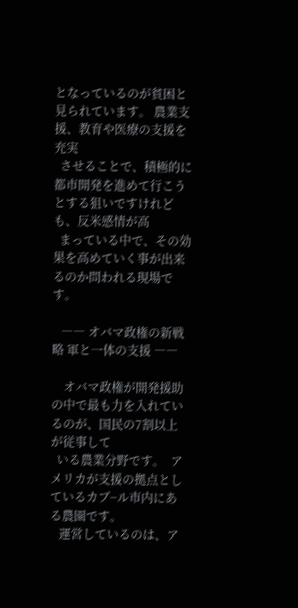となっているのが貧困と見られています。 農業支援、教育や医療の支援を充実
  させることで、積極的に都市開発を進めて行こうとする狙いですけれども、反米感情が高
  まっている中で、その効果を高めていく事が出来るのか問われる現場です。

   ―― オバマ政権の新戦略 軍と一体の支援 ――

    オバマ政権が開発援助の中で最も力を入れているのが、国民の7割以上が従事して
  いる農業分野です。  アメリカが支援の拠点としているカブ−ル市内にある農園です。
   運営しているのは、ア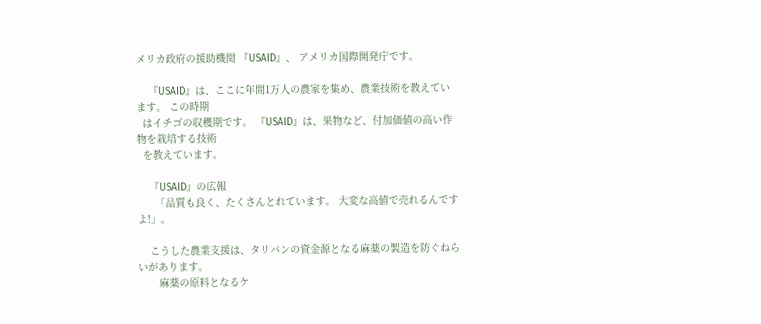メリカ政府の援助機関 『USAID』、 アメリカ国際開発庁です。

    『USAID』は、ここに年間1万人の農家を集め、農業技術を教えています。 この時期
  はイチゴの収穫期です。 『USAID』は、果物など、付加価値の高い作物を栽培する技術
  を教えています。

    『USAID』の広報
      「品質も良く、たくさんとれています。 大変な高値で売れるんですよ!」。

    こうした農業支援は、タリバンの資金源となる麻薬の製造を防ぐねらいがあります。
       麻薬の原料となるケ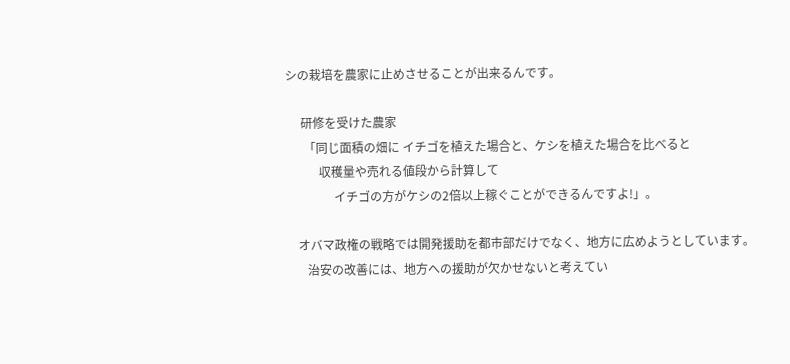シの栽培を農家に止めさせることが出来るんです。

     研修を受けた農家
      「同じ面積の畑に イチゴを植えた場合と、ケシを植えた場合を比べると
           収穫量や売れる値段から計算して
                イチゴの方がケシの2倍以上稼ぐことができるんですよ!」。

    オバマ政権の戦略では開発援助を都市部だけでなく、地方に広めようとしています。
       治安の改善には、地方への援助が欠かせないと考えてい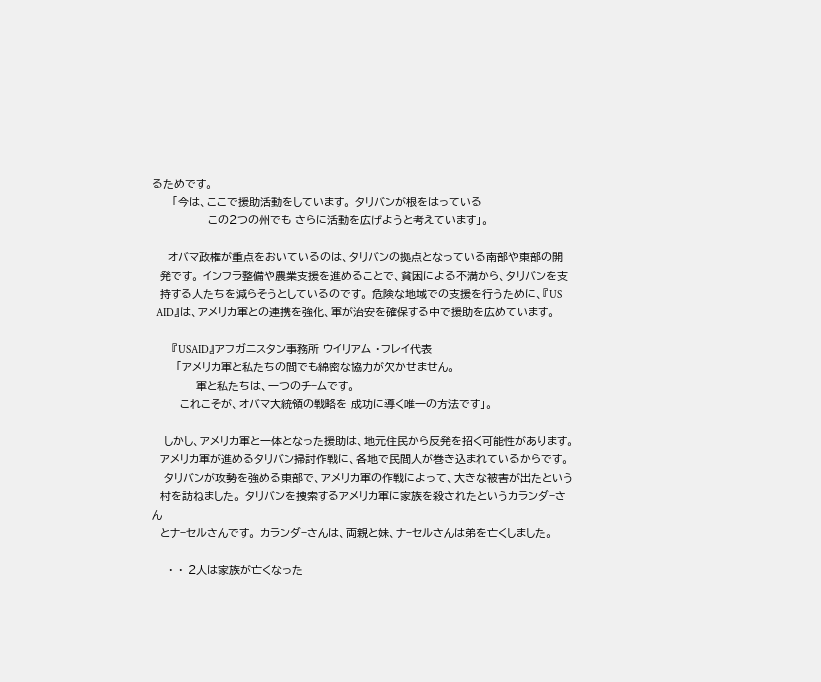るためです。
     「今は、ここで援助活動をしています。 タリバンが根をはっている
              この2つの州でも さらに活動を広げようと考えています」。

    オバマ政権が重点をおいているのは、タリバンの拠点となっている南部や東部の開
  発です。 インフラ整備や農業支援を進めることで、貧困による不満から、タリバンを支
  持する人たちを減らそうとしているのです。 危険な地域での支援を行うために、『US
  AID』は、アメリカ軍との連携を強化、軍が治安を確保する中で援助を広めています。

     『USAID』アフガニスタン事務所 ウイリアム ・フレイ代表
      「アメリカ軍と私たちの間でも綿密な協力が欠かせません。
           軍と私たちは、一つのチ−ムです。
       これこそが、オバマ大統領の戦略を 成功に導く唯一の方法です」。

   しかし、アメリカ軍と一体となった援助は、地元住民から反発を招く可能性があります。
  アメリカ軍が進めるタリバン掃討作戦に、各地で民間人が巻き込まれているからです。
   タリバンが攻勢を強める東部で、アメリカ軍の作戦によって、大きな被害が出たという
  村を訪ねました。 タリバンを捜索するアメリカ軍に家族を殺されたというカランダ−さん
  とナ−セルさんです。 カランダ−さんは、両親と妹、ナ−セルさんは弟を亡くしました。

    ・ ・ 2人は家族が亡くなった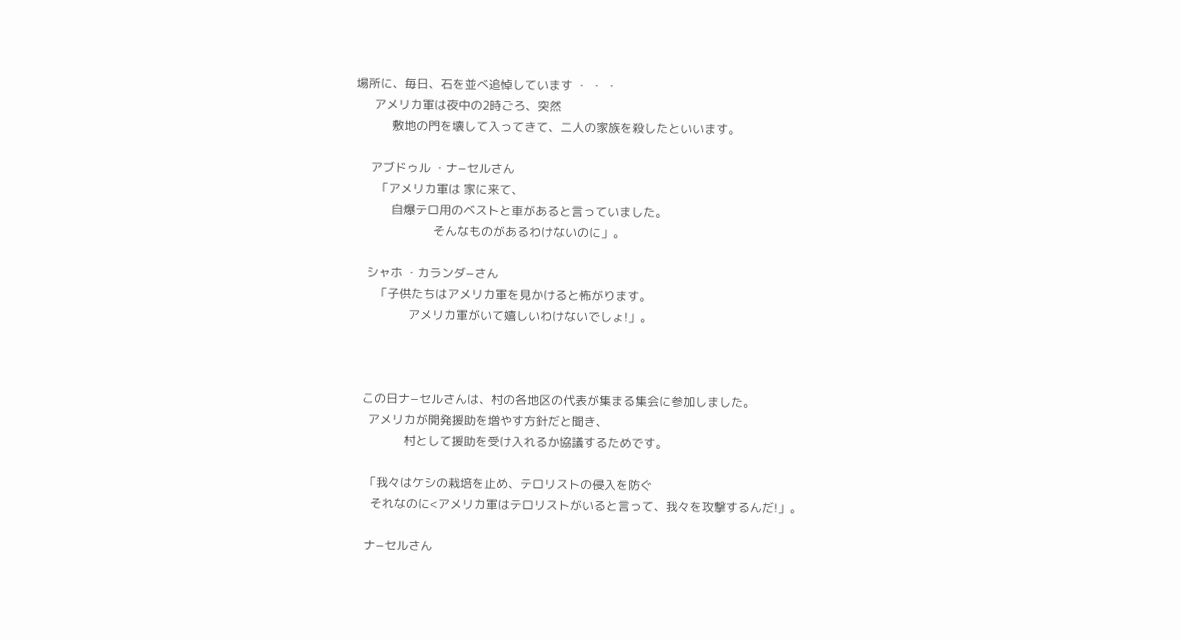場所に、毎日、石を並べ追悼しています ・ ・ ・
      アメリカ軍は夜中の2時ごろ、突然
            敷地の門を壊して入ってきて、二人の家族を殺したといいます。

     アブドゥル ・ナ−セルさん
       「アメリカ軍は 家に来て、
            自爆テロ用のベストと車があると言っていました。
                          そんなものがあるわけないのに」。

    シャホ ・カランダ−さん
       「子供たちはアメリカ軍を見かけると怖がります。
                  アメリカ軍がいて嬉しいわけないでしょ!」。



   この日ナ−セルさんは、村の各地区の代表が集まる集会に参加しました。
     アメリカが開発援助を増やす方針だと聞き、
                 村として援助を受け入れるか協議するためです。

    「我々はケシの栽培を止め、テロリストの侵入を防ぐ
      それなのに<アメリカ軍はテロリストがいると言って、我々を攻撃するんだ!」。

    ナ−セルさん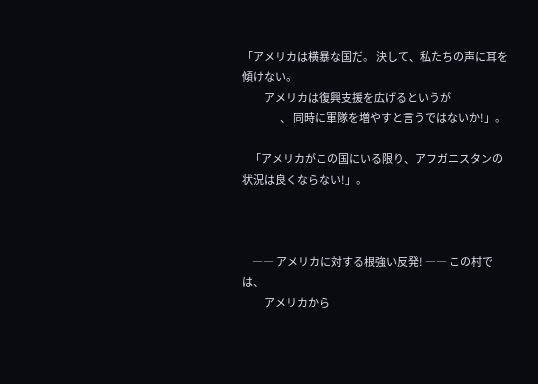「アメリカは横暴な国だ。 決して、私たちの声に耳を傾けない。
           アメリカは復興支援を広げるというが
                   、 同時に軍隊を増やすと言うではないか!」。

    「アメリカがこの国にいる限り、アフガニスタンの状況は良くならない!」。



     ―― アメリカに対する根強い反発! ―― この村では、
           アメリカから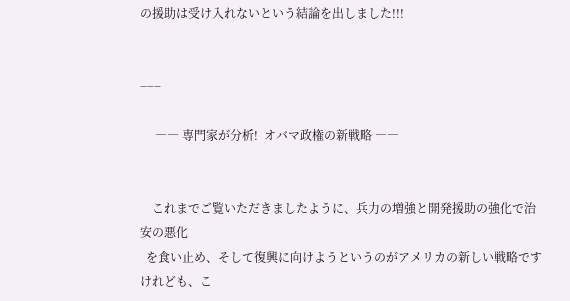の援助は受け入れないという結論を出しました!!!


−−−

     ―― 専門家が分析!  オバマ政権の新戦略 ――


    これまでご覧いただきましたように、兵力の増強と開発援助の強化で治安の悪化
  を食い止め、そして復興に向けようというのがアメリカの新しい戦略ですけれども、こ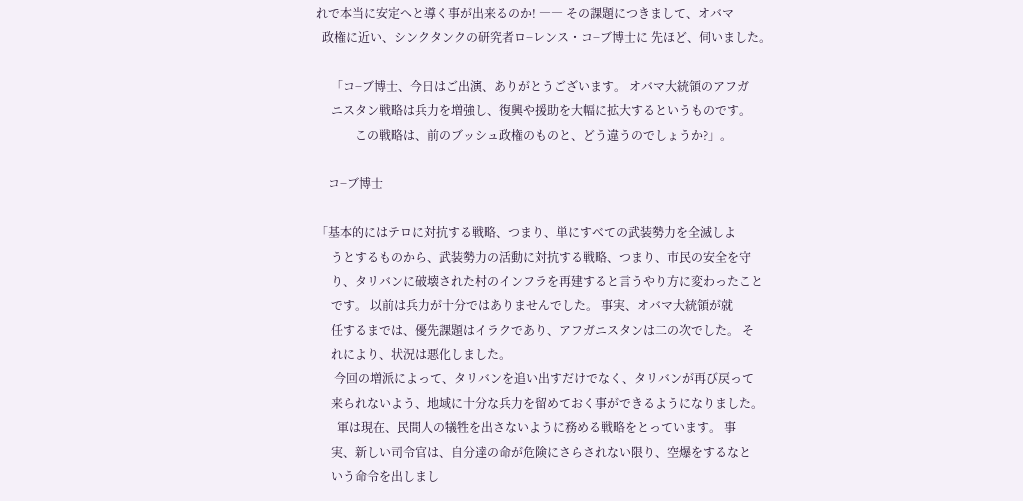れで本当に安定へと導く事が出来るのか! ―― その課題につきまして、オバマ
  政権に近い、シンクタンクの研究者ロ−レンス・コ−ブ博士に 先ほど、伺いました。

     「コ−ブ博士、今日はご出演、ありがとうございます。 オバマ大統領のアフガ
     ニスタン戦略は兵力を増強し、復興や援助を大幅に拡大するというものです。
             この戦略は、前のブッシュ政権のものと、どう違うのでしょうか?」。

    コ−ブ博士

「基本的にはテロに対抗する戦略、つまり、単にすべての武装勢力を全滅しよ
     うとするものから、武装勢力の活動に対抗する戦略、つまり、市民の安全を守
     り、タリバンに破壊された村のインフラを再建すると言うやり方に変わったこと
     です。 以前は兵力が十分ではありませんでした。 事実、オバマ大統領が就
     任するまでは、優先課題はイラクであり、アフガニスタンは二の次でした。 そ
     れにより、状況は悪化しました。
      今回の増派によって、タリバンを追い出すだけでなく、タリバンが再び戻って
     来られないよう、地域に十分な兵力を留めておく事ができるようになりました。
       軍は現在、民間人の犠牲を出さないように務める戦略をとっています。 事
     実、新しい司令官は、自分達の命が危険にさらされない限り、空爆をするなと
     いう命令を出しまし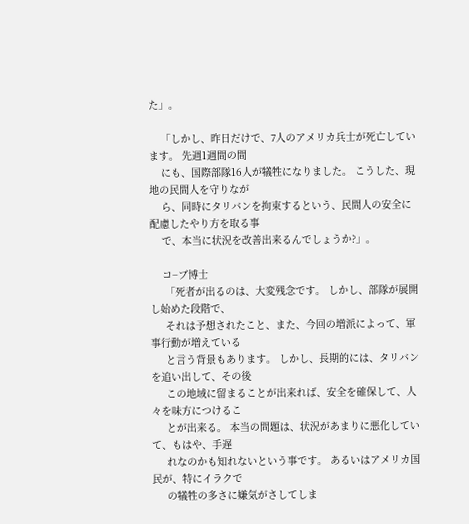た」。

    「しかし、昨日だけで、7人のアメリカ兵士が死亡しています。 先週1週間の間
    にも、国際部隊16人が犠牲になりました。 こうした、現地の民間人を守りなが
    ら、同時にタリバンを拘束するという、民間人の安全に配慮したやり方を取る事
    で、本当に状況を改善出来るんでしょうか?」。

    コ−ブ博士
     「死者が出るのは、大変残念です。 しかし、部隊が展開し始めた段階で、
     それは予想されたこと、また、今回の増派によって、軍事行動が増えている
     と言う背景もあります。 しかし、長期的には、タリバンを追い出して、その後
     この地域に留まることが出来れば、安全を確保して、人々を味方につけるこ
     とが出来る。 本当の問題は、状況があまりに悪化していて、もはや、手遅
     れなのかも知れないという事です。 あるいはアメリカ国民が、特にイラクで
     の犠牲の多さに嫌気がさしてしま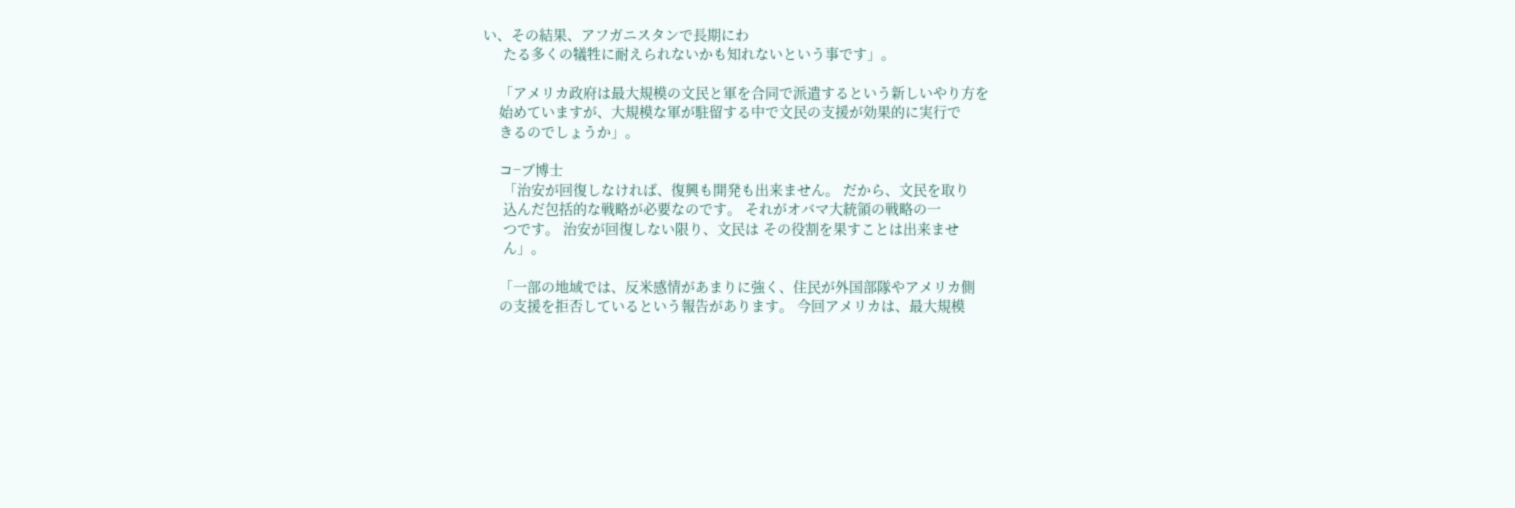い、その結果、アフガニスタンで長期にわ
     たる多くの犠牲に耐えられないかも知れないという事です」。

    「アメリカ政府は最大規模の文民と軍を合同で派遣するという新しいやり方を
    始めていますが、大規模な軍が駐留する中で文民の支援が効果的に実行で
    きるのでしょうか」。

    コ−ブ博士
     「治安が回復しなければ、復興も開発も出来ません。 だから、文民を取り
     込んだ包括的な戦略が必要なのです。 それがオバマ大統領の戦略の一
     つです。 治安が回復しない限り、文民は その役割を果すことは出来ませ
     ん」。

    「一部の地域では、反米感情があまりに強く、住民が外国部隊やアメリカ側
    の支援を拒否しているという報告があります。 今回アメリカは、最大規模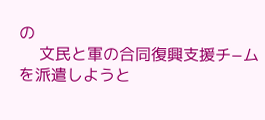の
    文民と軍の合同復興支援チ−ムを派遣しようと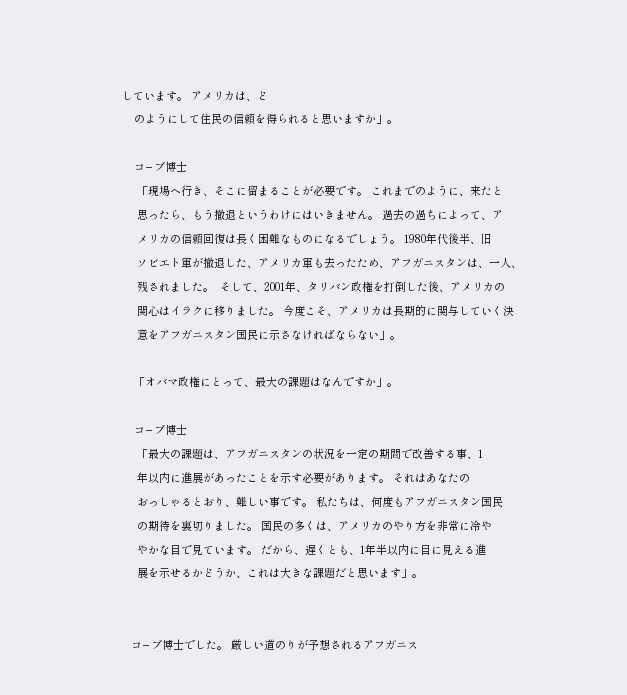しています。 アメリカは、ど
    のようにして住民の信頼を得られると思いますか」。

    コ−ブ博士
     「現場へ行き、そこに留まることが必要です。 これまでのように、来たと
     思ったら、もう撤退というわけにはいきません。 過去の過ちによって、ア
     メリカの信頼回復は長く困難なものになるでしょう。 1980年代後半、旧
     ソビエト軍が撤退した、アメリカ軍も去ったため、アフガニスタンは、一人、
     残されました。  そして、2001年、タリバン政権を打倒した後、アメリカの
     関心はイラクに移りました。 今度こそ、アメリカは長期的に関与していく決
     意をアフガニスタン国民に示さなければならない」。

    「オバマ政権にとって、最大の課題はなんですか」。

    コ−ブ博士
     「最大の課題は、アフガニスタンの状況を一定の期間で改善する事、1
     年以内に進展があったことを示す必要があります。 それはあなたの
     おっしゃるとおり、難しい事です。 私たちは、何度もアフガニスタン国民
     の期待を裏切りました。 国民の多くは、アメリカのやり方を非常に冷や
     やかな目で見ています。 だから、遅くとも、1年半以内に目に見える進
     展を示せるかどうか、これは大きな課題だと思います」。


   コ−ブ博士でした。 厳しい道のりが予想されるアフガニス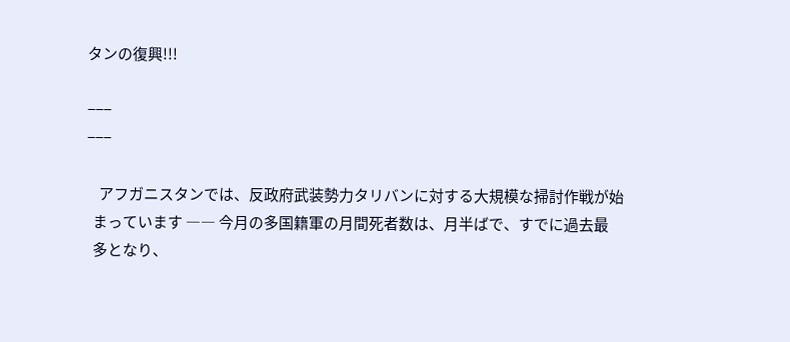タンの復興!!!

−−−
−−−

    アフガニスタンでは、反政府武装勢力タリバンに対する大規模な掃討作戦が始
  まっています ―― 今月の多国籍軍の月間死者数は、月半ばで、すでに過去最
  多となり、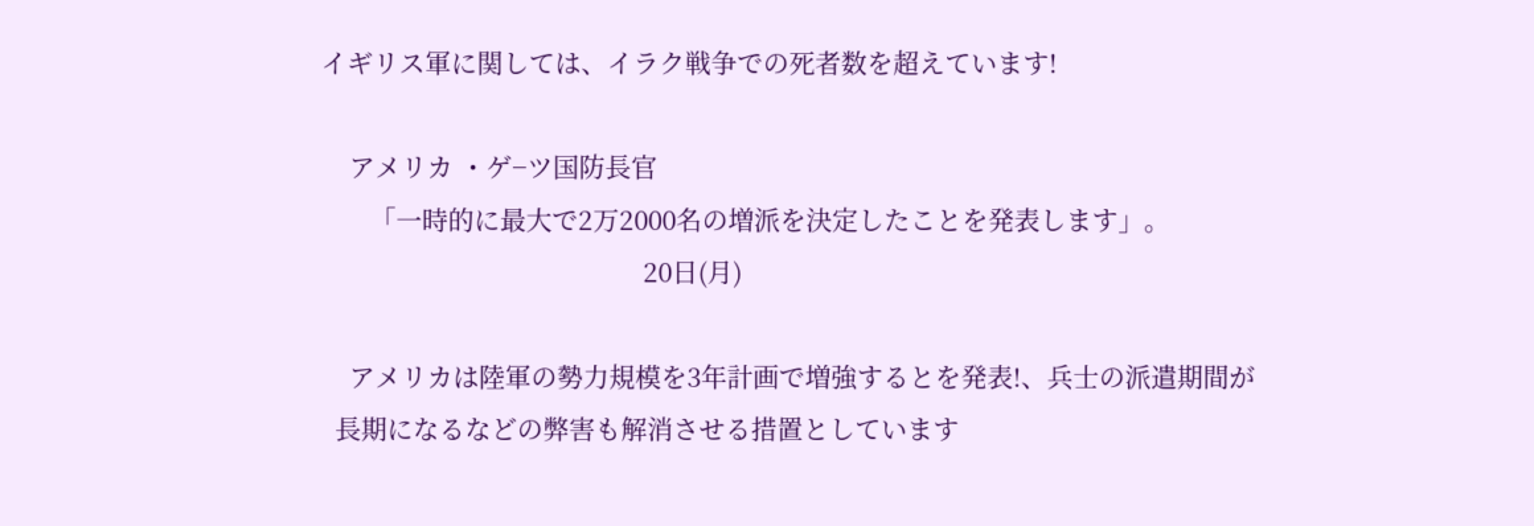イギリス軍に関しては、イラク戦争での死者数を超えています!

    アメリカ ・ゲ−ツ国防長官
       「一時的に最大で2万2000名の増派を決定したことを発表します」。
                                              20日(月)

    アメリカは陸軍の勢力規模を3年計画で増強するとを発表!、兵士の派遣期間が
  長期になるなどの弊害も解消させる措置としています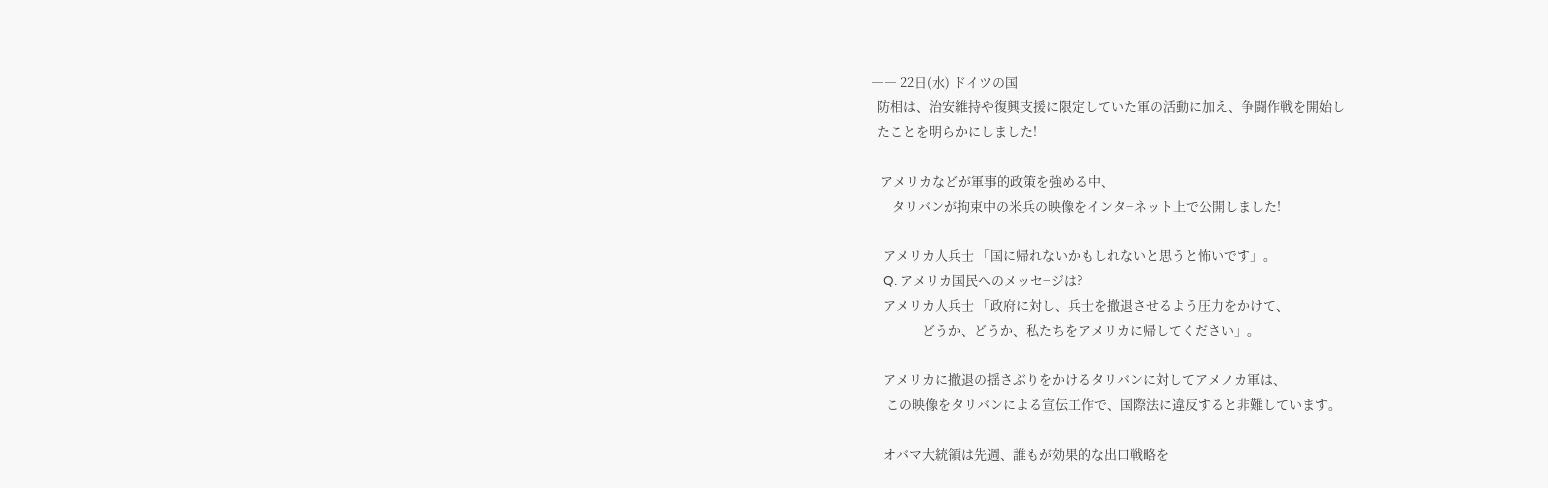―― 22日(水) ドイツの国
  防相は、治安維持や復興支援に限定していた軍の活動に加え、争闘作戦を開始し
  たことを明らかにしました!

   アメリカなどが軍事的政策を強める中、
       タリバンが拘束中の米兵の映像をインタ−ネット上で公開しました!

    アメリカ人兵士 「国に帰れないかもしれないと思うと怖いです」。
    Q. アメリカ国民へのメッセ−ジは?
    アメリカ人兵士 「政府に対し、兵士を撤退させるよう圧力をかけて、
                 どうか、どうか、私たちをアメリカに帰してください」。

    アメリカに撤退の揺さぶりをかけるタリバンに対してアメノカ軍は、
     この映像をタリバンによる宣伝工作で、国際法に違反すると非難しています。

    オバマ大統領は先週、誰もが効果的な出口戦略を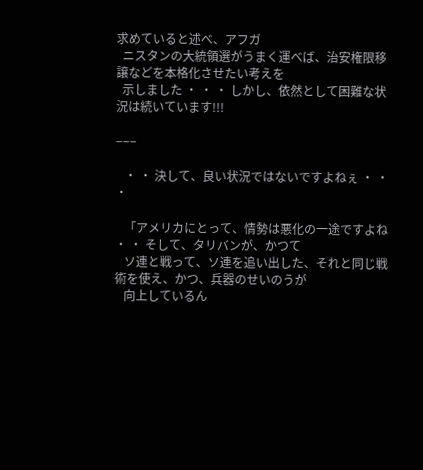求めていると述べ、アフガ
  ニスタンの大統領選がうまく運べば、治安権限移譲などを本格化させたい考えを
  示しました ・ ・ ・ しかし、依然として困難な状況は続いています!!!

−−−

   ・ ・ 決して、良い状況ではないですよねぇ ・ ・ ・

   「アメリカにとって、情勢は悪化の一途ですよね ・ ・ そして、タリバンが、かつて
   ソ連と戦って、ソ連を追い出した、それと同じ戦術を使え、かつ、兵器のせいのうが
   向上しているん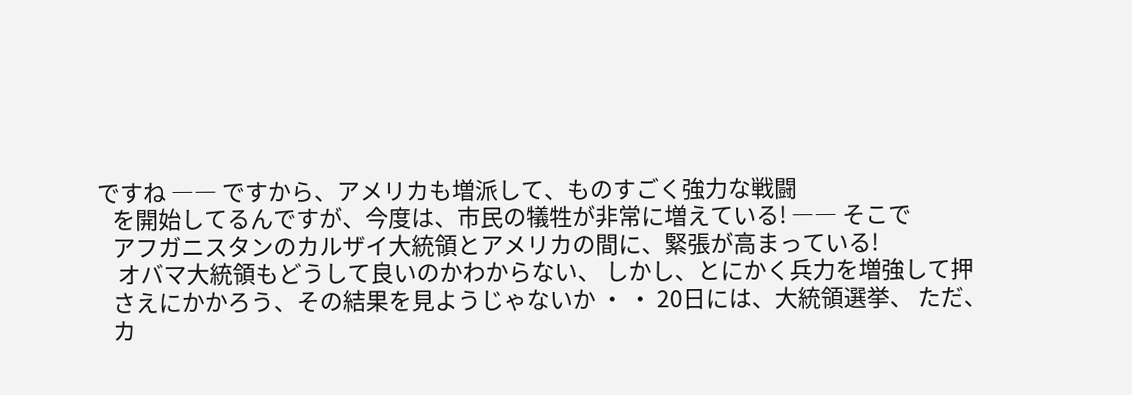ですね ―― ですから、アメリカも増派して、ものすごく強力な戦闘
   を開始してるんですが、今度は、市民の犠牲が非常に増えている! ―― そこで
   アフガニスタンのカルザイ大統領とアメリカの間に、緊張が高まっている!
    オバマ大統領もどうして良いのかわからない、 しかし、とにかく兵力を増強して押
   さえにかかろう、その結果を見ようじゃないか ・ ・ 20日には、大統領選挙、 ただ、
   カ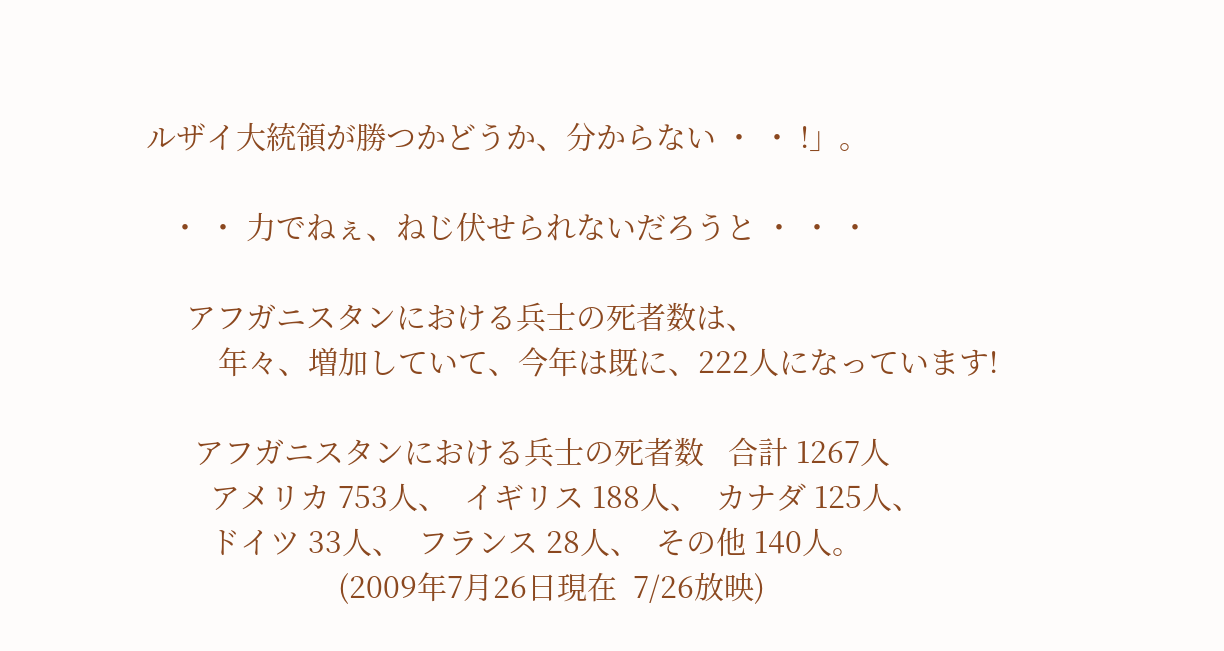ルザイ大統領が勝つかどうか、分からない ・ ・ !」。

   ・ ・ 力でねぇ、ねじ伏せられないだろうと ・ ・ ・

     アフガニスタンにおける兵士の死者数は、
         年々、増加していて、今年は既に、222人になっています!

      アフガニスタンにおける兵士の死者数   合計 1267人
        アメリカ 753人、  イギリス 188人、  カナダ 125人、
        ドイツ 33人、  フランス 28人、  その他 140人。
                        (2009年7月26日現在  7/26放映)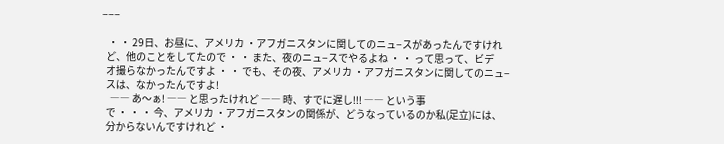−−−

   ・ ・ 29日、お昼に、アメリカ ・アフガニスタンに関してのニュ−スがあったんですけれ
  ど、他のことをしてたので ・ ・ また、夜のニュ−スでやるよね ・ ・ って思って、ビデ
  オ撮らなかったんですよ ・ ・ でも、その夜、アメリカ ・アフガニスタンに関してのニュ−
  スは、なかったんですよ!
    ―― あ〜ぁ! ―― と思ったけれど ―― 時、すでに遅し!!! ―― という事
  で ・ ・ ・ 今、アメリカ ・アフガニスタンの関係が、どうなっているのか私(足立)には、
  分からないんですけれど ・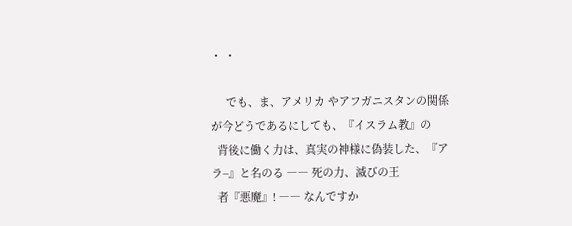・ ・

     でも、ま、アメリカ やアフガニスタンの関係が今どうであるにしても、『イスラム教』の
  背後に働く力は、真実の神様に偽装した、『アラ−』と名のる ―― 死の力、滅びの王
  者『悪魔』! ―― なんですか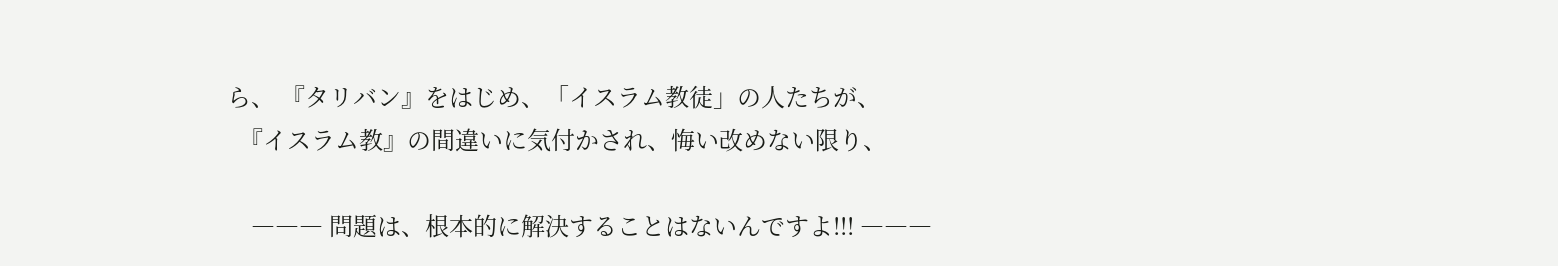ら、 『タリバン』をはじめ、「イスラム教徒」の人たちが、
  『イスラム教』の間違いに気付かされ、悔い改めない限り、

    ――― 問題は、根本的に解決することはないんですよ!!! ―――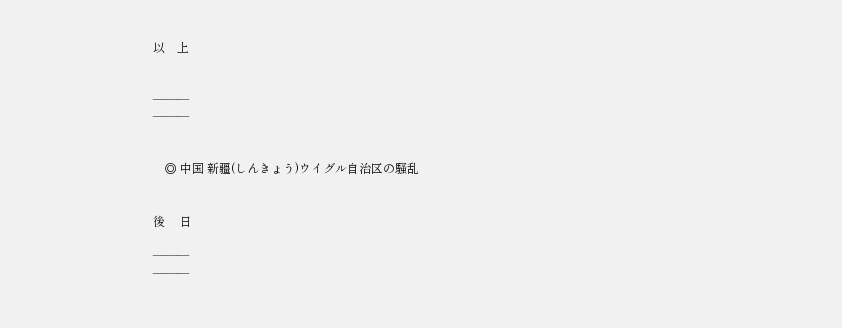以    上


―――
―――


    ◎ 中国 新疆(しんきょう)ウイグル自治区の騒乱


後     日

―――
―――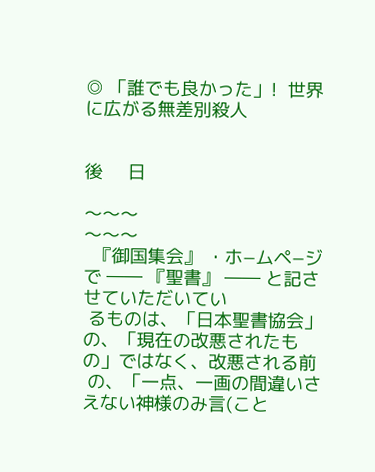◎ 「誰でも良かった」!  世界に広がる無差別殺人


後     日

〜〜〜
〜〜〜
  『御国集会』 ・ホ−ムペ−ジで ―― 『聖書』 ―― と記させていただいてい
 るものは、「日本聖書協会」の、「現在の改悪されたもの」ではなく、改悪される前
 の、「一点、一画の間違いさえない神様のみ言(こと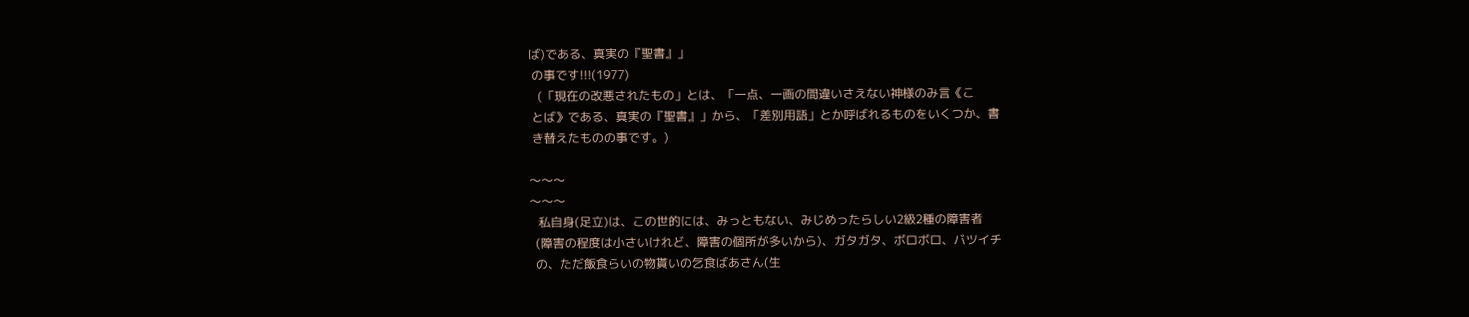ば)である、真実の『聖書』」
 の事です!!!(1977)
   (「現在の改悪されたもの」とは、「一点、一画の間違いさえない神様のみ言《こ
 とば》である、真実の『聖書』」から、「差別用語」とか呼ばれるものをいくつか、書
 き替えたものの事です。)

〜〜〜
〜〜〜
   私自身(足立)は、この世的には、みっともない、みじめったらしい2級2種の障害者
  (障害の程度は小さいけれど、障害の個所が多いから)、ガタガタ、ボロボロ、バツイチ
  の、ただ飯食らいの物貰いの乞食ばあさん(生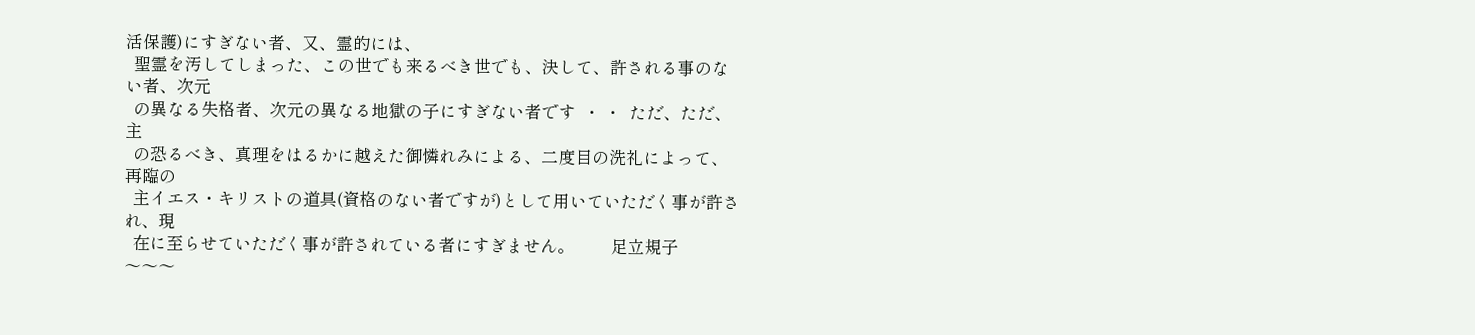活保護)にすぎない者、又、霊的には、
  聖霊を汚してしまった、この世でも来るべき世でも、決して、許される事のない者、次元
  の異なる失格者、次元の異なる地獄の子にすぎない者です  ・ ・  ただ、ただ、主
  の恐るべき、真理をはるかに越えた御憐れみによる、二度目の洗礼によって、再臨の
  主イエス・キリストの道具(資格のない者ですが)として用いていただく事が許され、現
  在に至らせていただく事が許されている者にすぎません。         足立規子
〜〜〜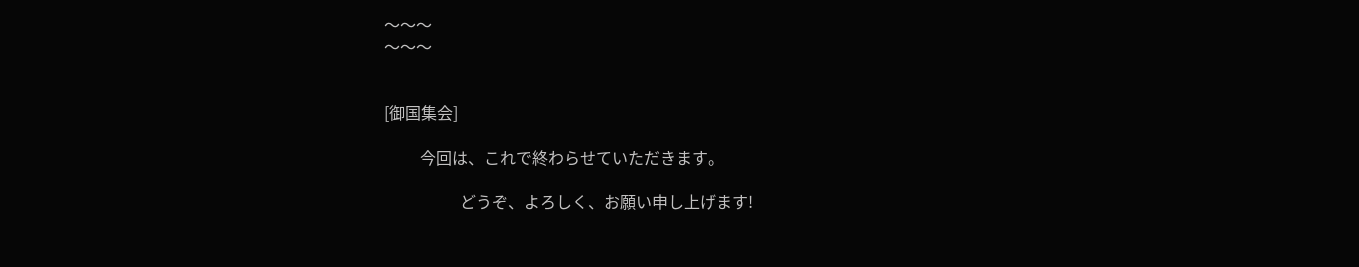〜〜〜
〜〜〜


[御国集会]

         今回は、これで終わらせていただきます。

                   どうぞ、よろしく、お願い申し上げます!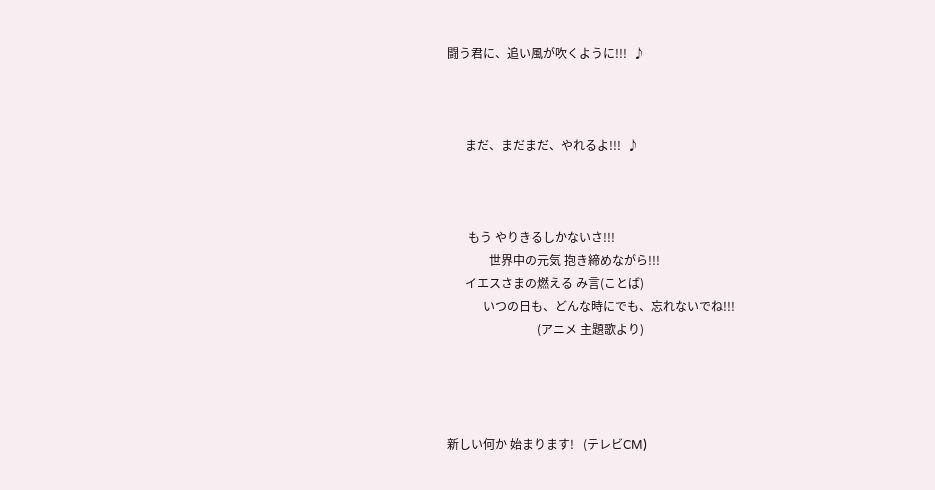闘う君に、追い風が吹くように!!!  ♪



      まだ、まだまだ、やれるよ!!!  ♪



       もう やりきるしかないさ!!!
              世界中の元気 抱き締めながら!!!
      イエスさまの燃える み言(ことば)
            いつの日も、どんな時にでも、忘れないでね!!!
                              (アニメ 主題歌より)




新しい何か 始まります!   (テレビCM)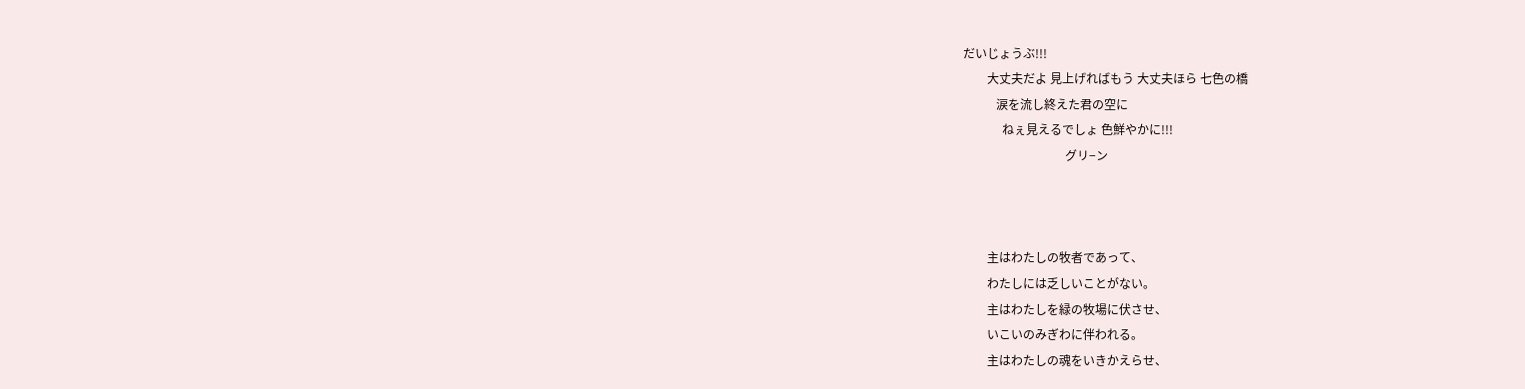だいじょうぶ!!!
        大丈夫だよ 見上げればもう 大丈夫ほら 七色の橋
           涙を流し終えた君の空に
             ねぇ見えるでしょ 色鮮やかに!!!
                                  グリ−ン



        主はわたしの牧者であって、
        わたしには乏しいことがない。
        主はわたしを緑の牧場に伏させ、
        いこいのみぎわに伴われる。
        主はわたしの魂をいきかえらせ、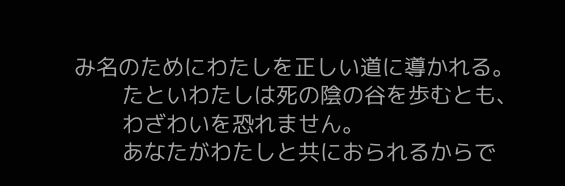み名のためにわたしを正しい道に導かれる。
        たといわたしは死の陰の谷を歩むとも、
        わざわいを恐れません。
        あなたがわたしと共におられるからで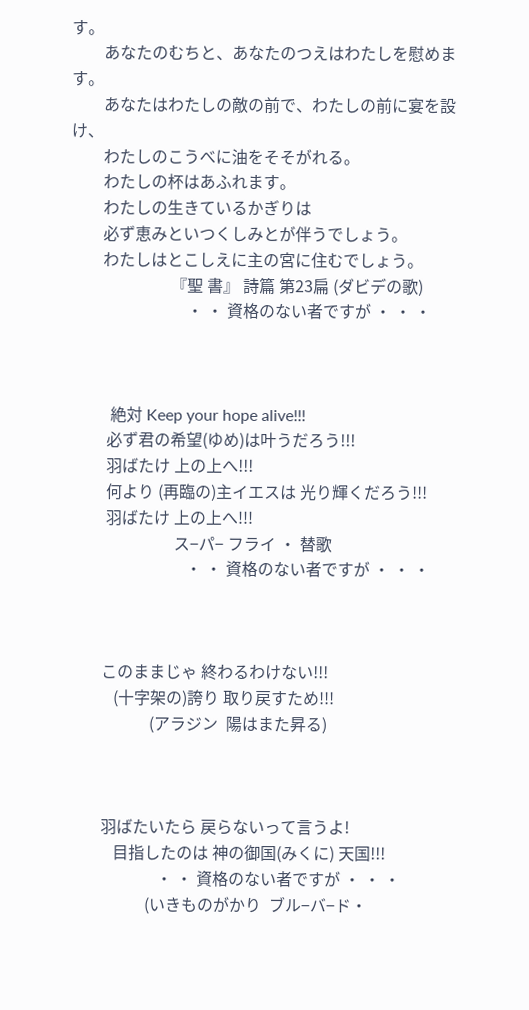す。
        あなたのむちと、あなたのつえはわたしを慰めます。
        あなたはわたしの敵の前で、わたしの前に宴を設け、
        わたしのこうべに油をそそがれる。
        わたしの杯はあふれます。
        わたしの生きているかぎりは
        必ず恵みといつくしみとが伴うでしょう。
        わたしはとこしえに主の宮に住むでしょう。
                         『聖 書』 詩篇 第23扁 (ダビデの歌)
                             ・ ・ 資格のない者ですが ・ ・ ・



          絶対 Keep your hope alive!!!
         必ず君の希望(ゆめ)は叶うだろう!!!
         羽ばたけ 上の上へ!!!
         何より (再臨の)主イエスは 光り輝くだろう!!!
         羽ばたけ 上の上へ!!!
                          ス−パ− フライ ・ 替歌
                             ・ ・ 資格のない者ですが ・ ・ ・



        このままじゃ 終わるわけない!!!
           (十字架の)誇り 取り戻すため!!!
                    (アラジン  陽はまた昇る)



        羽ばたいたら 戻らないって言うよ!
           目指したのは 神の御国(みくに) 天国!!!
                      ・ ・ 資格のない者ですが ・ ・ ・
                   (いきものがかり  ブル−バ−ド・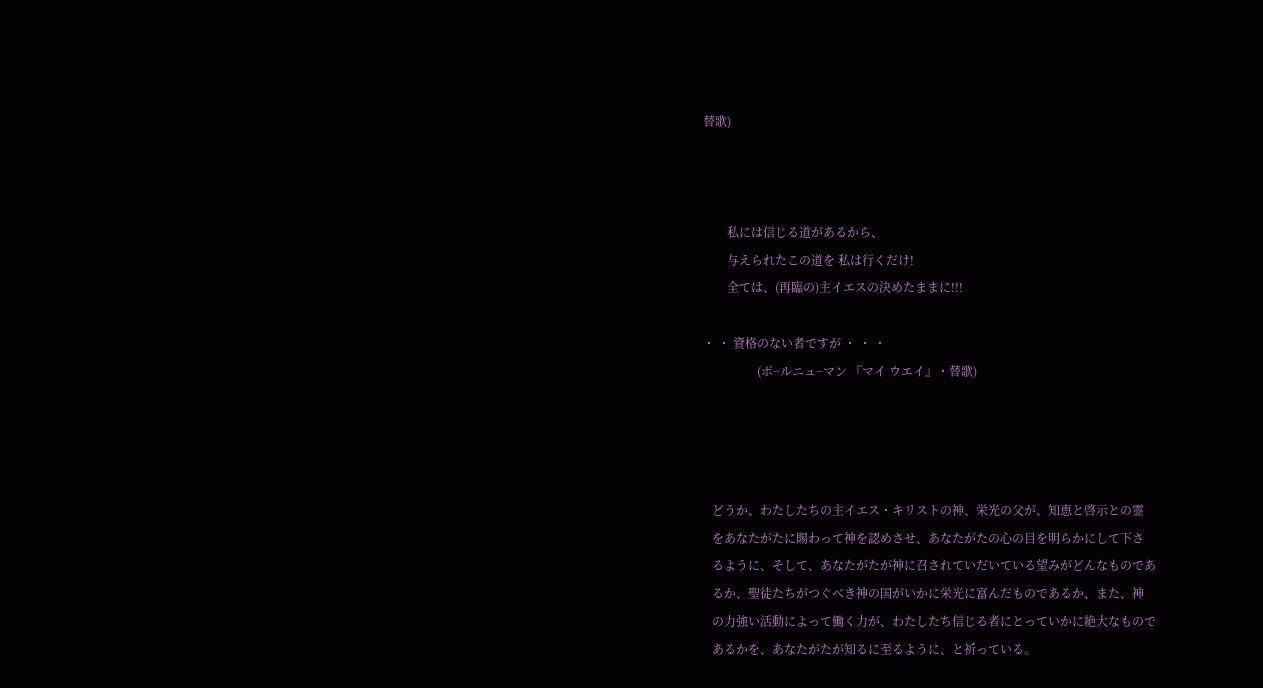替歌)



        私には信じる道があるから、
        与えられたこの道を 私は行くだけ!
        全ては、(再臨の)主イエスの決めたままに!!!

・ ・ 資格のない者ですが ・ ・ ・
                  (ポ−ルニュ−マン 『マイ ウエイ』・替歌)




   どうか、わたしたちの主イエス・キリストの神、栄光の父が、知恵と啓示との霊
   をあなたがたに賜わって神を認めさせ、あなたがたの心の目を明らかにして下さ
   るように、そして、あなたがたが神に召されていだいている望みがどんなものであ
   るか、聖徒たちがつぐべき神の国がいかに栄光に富んだものであるか、また、神
   の力強い活動によって働く力が、わたしたち信じる者にとっていかに絶大なもので
   あるかを、あなたがたが知るに至るように、と祈っている。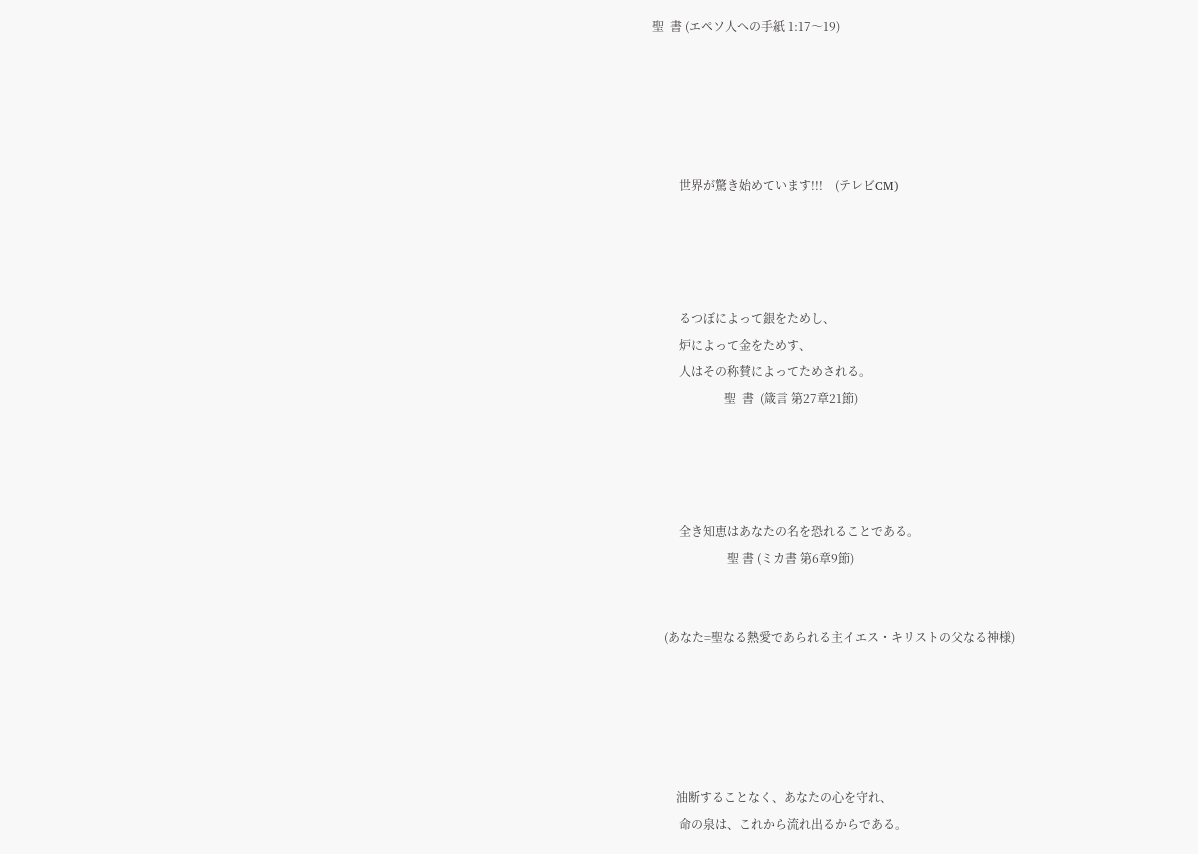聖  書 (エペソ人への手紙 1:17〜19)





         世界が驚き始めています!!!    (テレビCM)




         るつぼによって銀をためし、
         炉によって金をためす、
         人はその称賛によってためされる。
                        聖  書  (箴言 第27章21節)




         全き知恵はあなたの名を恐れることである。
                         聖 書 (ミカ書 第6章9節)


    (あなた=聖なる熱愛であられる主イエス・キリストの父なる神様)





        油断することなく、あなたの心を守れ、
         命の泉は、これから流れ出るからである。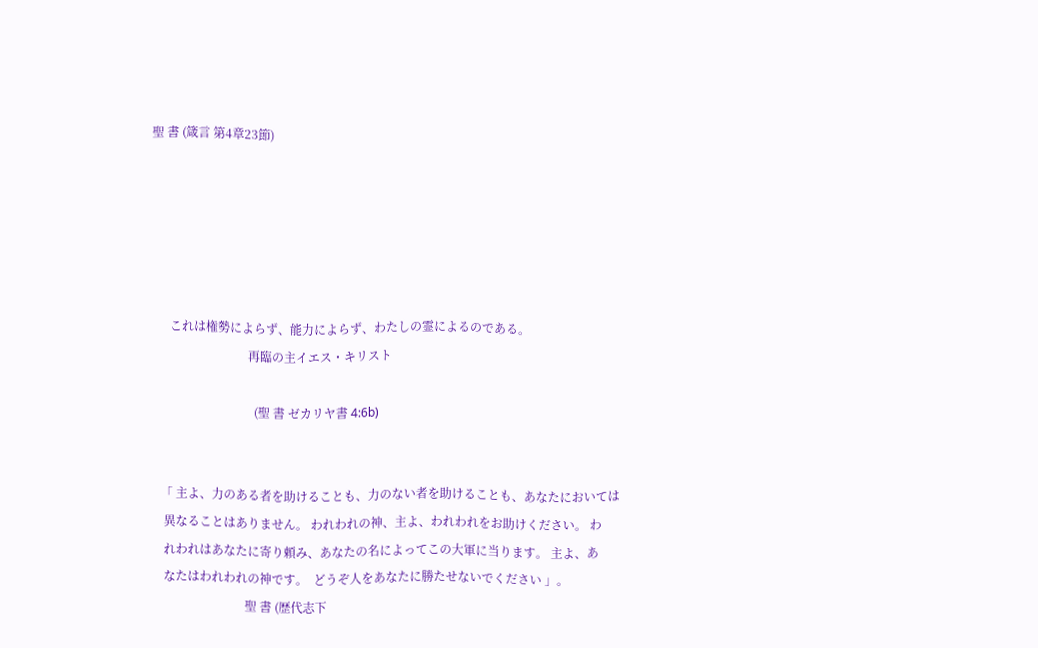聖 書 (箴言 第4章23節)






      これは権勢によらず、能力によらず、わたしの霊によるのである。
                                再臨の主イエス・キリスト

                                  (聖 書 ゼカリヤ書 4:6b)


   「 主よ、力のある者を助けることも、力のない者を助けることも、あなたにおいては
    異なることはありません。 われわれの神、主よ、われわれをお助けください。 わ
    れわれはあなたに寄り頼み、あなたの名によってこの大軍に当ります。 主よ、あ
    なたはわれわれの神です。  どうぞ人をあなたに勝たせないでください 」。
                               聖 書 (歴代志下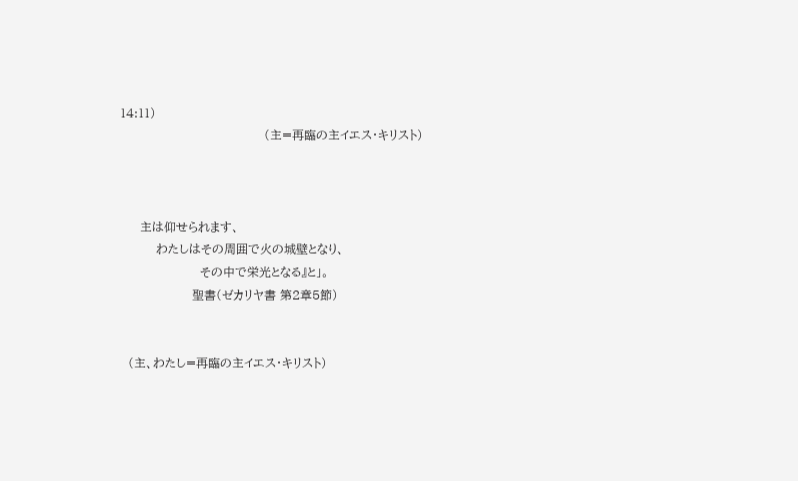14:11)
                                    (主=再臨の主イエス・キリスト)



     主は仰せられます、
         わたしはその周囲で火の城壁となり、
                    その中で栄光となる』と」。
                  聖書(ゼカリヤ書 第2章5節)


  (主、わたし=再臨の主イエス・キリスト)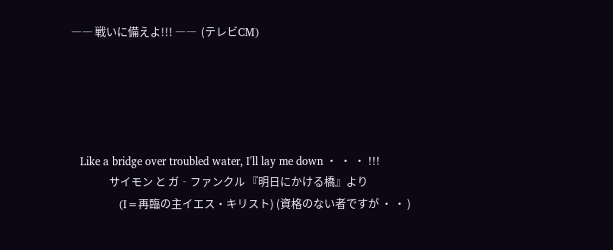―― 戦いに備えよ!!! ――  (テレビCM)





   Like a bridge over troubled water, I'll lay me down ・ ・ ・ !!!
                   サイモン と ガ‐ファンクル 『明日にかける橋』より
                (I=再臨の主イエス・キリスト) (資格のない者ですが ・ ・ )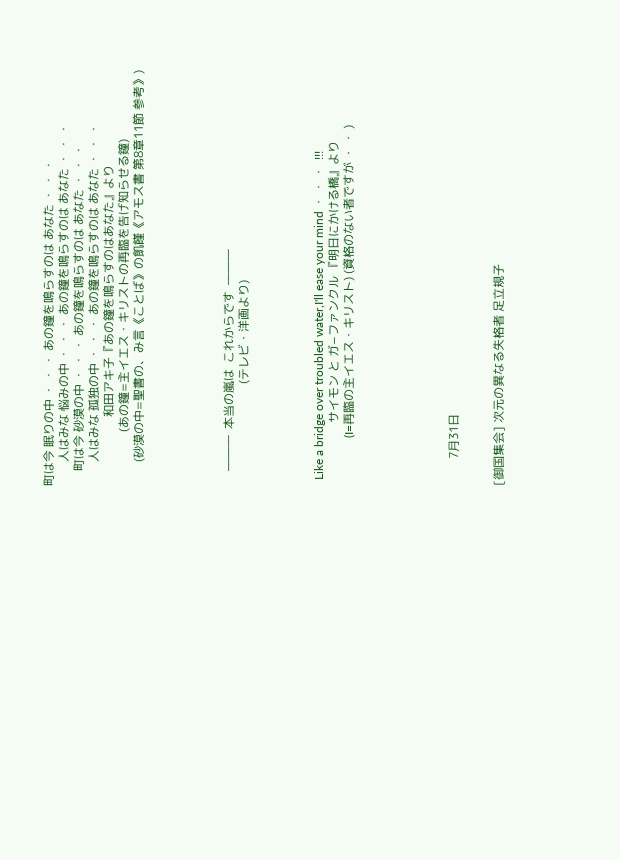町は今 眠りの中 ・ ・ ・ あの鐘を鳴らすのは あなた ・ ・ ・
        人はみな 悩みの中 ・ ・ ・ あの鐘を鳴らすのは あなた ・ ・ ・
     町は今 砂漠の中 ・ ・ ・ あの鐘を鳴らすのは あなた ・ ・ ・
        人はみな 孤独の中 ・ ・ ・ あの鐘を鳴らすのは あなた ・ ・ ・
                       和田アキ子『あの鐘を鳴らすのはあなた』より
                  (あの鐘=主イエス・キリストの再臨を告げ知らせる鐘)
        (砂漠の中=聖書の、み言《ことば》の飢饉《アモス書 第8章11節 参考》)





     ―――  本当の嵐は  これからです  ―――
                                  (テレビ・洋画より)




  Like a bridge over troubled water,I'll ease your mind ・ ・ ・  !!!
                     サイモン と ガ−ファンクル 『明日にかける橋』より
                (I=再臨の主イエス・キリスト) (資格のない者ですが ・ ・ )






         7月31日


[御国集会] 次元の異なる失格者 足立規子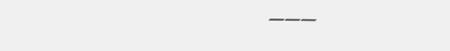―――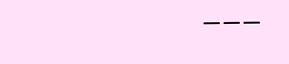―――